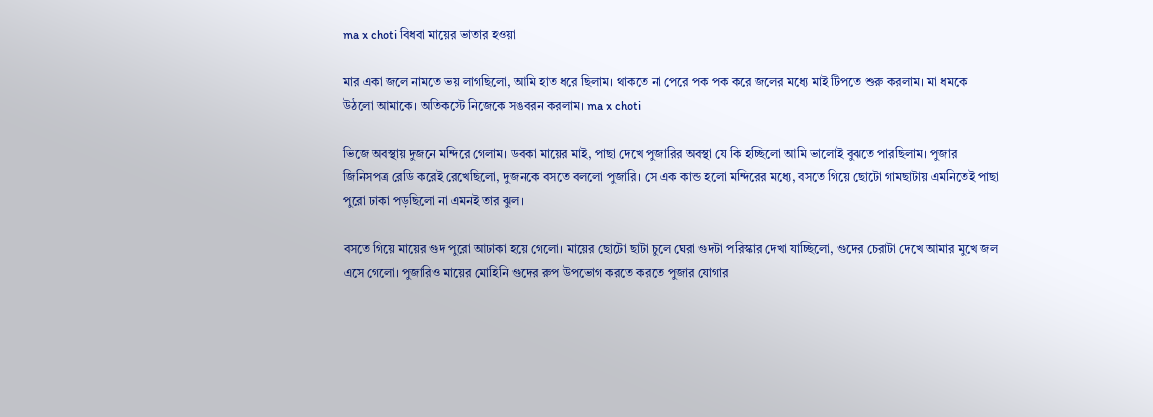ma x choti বিধবা মায়ের ভাতার হওয়া

মার একা জলে নামতে ভয় লাগছিলো, আমি হাত ধরে ছিলাম। থাকতে না পেরে পক পক করে জলের মধ্যে মাই টিপতে শুরু করলাম। মা ধমকে উঠলো আমাকে। অতিকস্টে নিজেকে সঙবরন করলাম। ma x choti

ভিজে অবস্থায় দুজনে মন্দিরে গেলাম। ডবকা মায়ের মাই, পাছা দেখে পুজারির অবস্থা যে কি হচ্ছিলো আমি ভালোই বুঝতে পারছিলাম। পুজার জিনিসপত্র রেডি করেই রেখেছিলো, দুজনকে বসতে বললো পুজারি। সে এক কান্ড হলো মন্দিরের মধ্যে, বসতে গিয়ে ছোটো গামছাটায় এমনিতেই পাছা পুরো ঢাকা পড়ছিলো না এমনই তার ঝুল।

বসতে গিয়ে মায়ের গুদ পুরো আঢাকা হয়ে গেলো। মায়ের ছোটো ছাটা চুলে ঘেরা গুদটা পরিস্কার দেখা যাচ্ছিলো, গুদের চেরাটা দেখে আমার মুখে জল এসে গেলো। পুজারিও মায়ের মোহিনি গুদের রুপ উপভোগ করতে করতে পুজার যোগার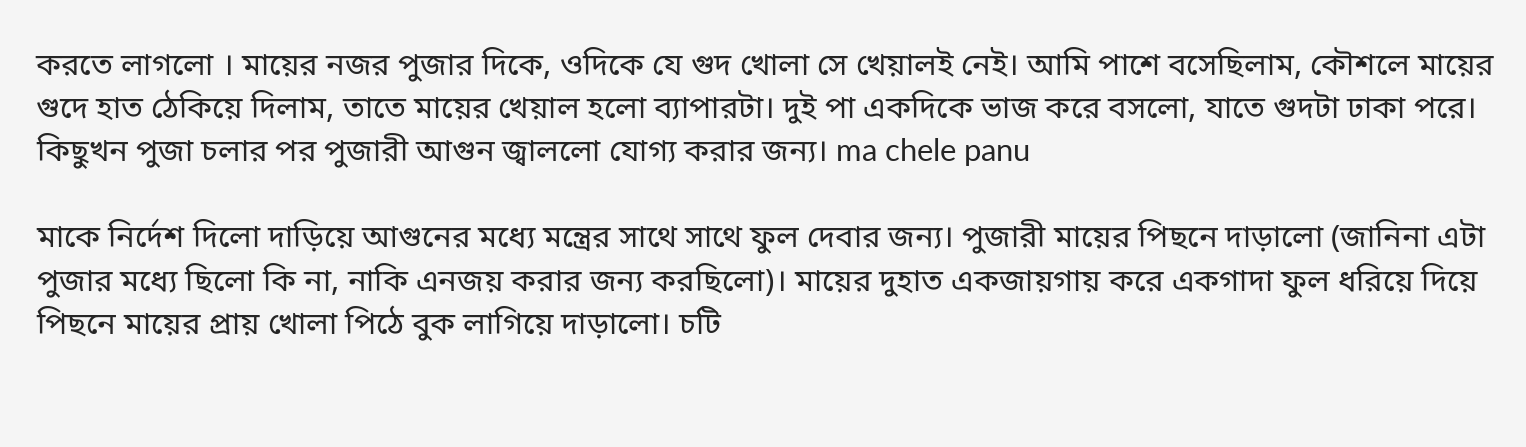করতে লাগলো । মায়ের নজর পুজার দিকে, ওদিকে যে গুদ খোলা সে খেয়ালই নেই। আমি পাশে বসেছিলাম, কৌশলে মায়ের গুদে হাত ঠেকিয়ে দিলাম, তাতে মায়ের খেয়াল হলো ব্যাপারটা। দুই পা একদিকে ভাজ করে বসলো, যাতে গুদটা ঢাকা পরে। কিছুখন পুজা চলার পর পুজারী আগুন জ্বাললো যোগ্য করার জন্য। ma chele panu

মাকে নির্দেশ দিলো দাড়িয়ে আগুনের মধ্যে মন্ত্রের সাথে সাথে ফুল দেবার জন্য। পুজারী মায়ের পিছনে দাড়ালো (জানিনা এটা পুজার মধ্যে ছিলো কি না, নাকি এনজয় করার জন্য করছিলো)। মায়ের দুহাত একজায়গায় করে একগাদা ফুল ধরিয়ে দিয়ে পিছনে মায়ের প্রায় খোলা পিঠে বুক লাগিয়ে দাড়ালো। চটি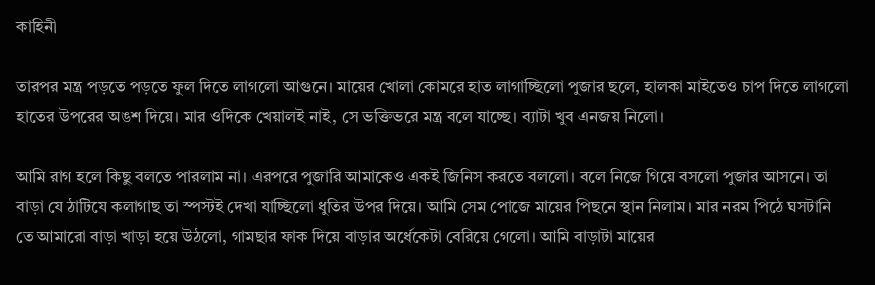কাহিনী

তারপর মন্ত্র পড়তে পড়তে ফুল দিতে লাগলো আগুনে। মায়ের খোলা কোমরে হাত লাগাচ্ছিলো পুজার ছলে, হালকা মাইতেও চাপ দিতে লাগলো হাতের উপরের অঙশ দিয়ে। মার ওদিকে খেয়ালই নাই, সে ভক্তিভরে মন্ত্র বলে যাচ্ছে। ব্যাটা খুব এনজয় নিলো।

আমি রাগ হলে কিছু বলতে পারলাম না। এরপরে পুজারি আমাকেও একই জিনিস করতে বললো। বলে নিজে গিয়ে বসলো পুজার আসনে। তা বাড়া যে ঠাটিযে কলাগাছ তা স্পস্টই দেখা যাচ্ছিলো ধুতির উপর দিয়ে। আমি সেম পোজে মায়ের পিছনে স্থান নিলাম। মার নরম পিঠে ঘসটানি তে আমারো বাড়া খাড়া হয়ে উঠলো, গামছার ফাক দিয়ে বাড়ার অর্ধেকেটা বেরিয়ে গেলো। আমি বাড়াটা মায়ের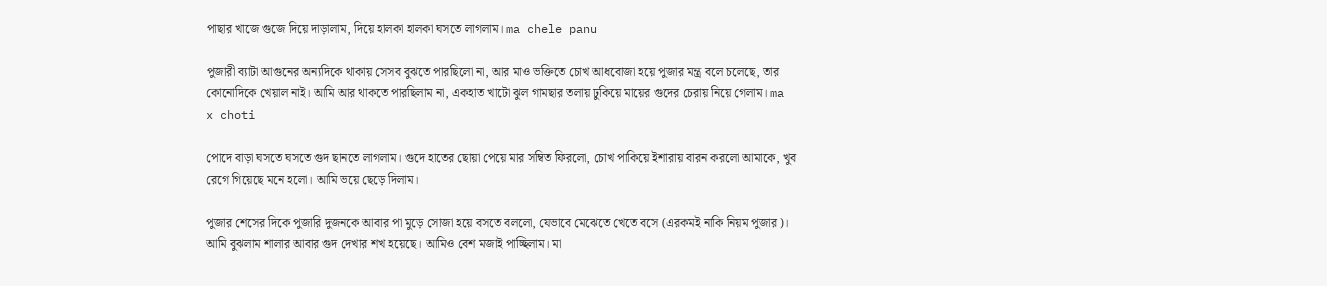পাছার খাজে গুজে দিয়ে দাড়ালাম, দিয়ে হালকা হালকা ঘসতে লাগলাম। ma chele panu

পুজারী ব্যাটা আগুনের অন্যদিকে থাকায় সেসব বুঝতে পারছিলো না, আর মাও ভক্তিতে চোখ আধবোজা হয়ে পুজার মন্ত্র বলে চলেছে, তার কোনোদিকে খেয়াল নাই। আমি আর থাকতে পারছিলাম না, একহাত খাটো ঝুল গামছার তলায় ঢুকিয়ে মায়ের গুদের চেরায় নিয়ে গেলাম। ma x choti

পোদে বাড়া ঘসতে ঘসতে গুদ ছানতে লাগলাম। গুদে হাতের ছোয়া পেয়ে মার সম্বিত ফিরলো, চোখ পাকিয়ে ইশারায় বারন করলো আমাকে, খুব রেগে গিয়েছে মনে হলো। আমি ভয়ে ছেড়ে দিলাম।

পুজার শেসের দিকে পুজারি দুজনকে আবার পা মুড়ে সোজা হয়ে বসতে বললো, যেভাবে মেঝেতে খেতে বসে (এরকমই নাকি নিয়ম পুজার)। আমি বুঝলাম শালার আবার গুদ দেখার শখ হয়েছে। আমিও বেশ মজাই পাচ্ছিলাম। মা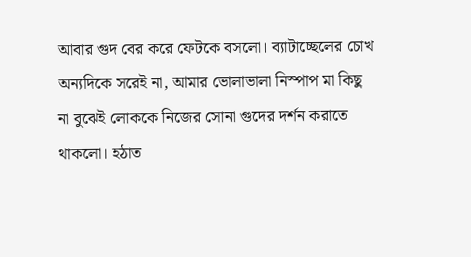আবার গুদ বের করে ফেটকে বসলো। ব্যাটাচ্ছেলের চোখ অন্যদিকে সরেই না, আমার ভোলাভালা নিস্পাপ মা কিছু না বুঝেই লোককে নিজের সোনা গুদের দর্শন করাতে থাকলো। হঠাত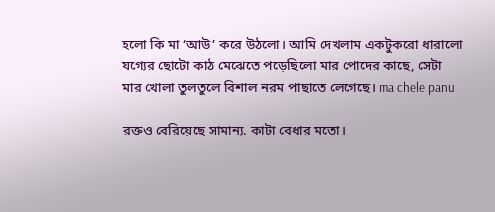হলো কি মা ‘আউ’ করে উঠলো। আমি দেখলাম একটুকরো ধারালো যগ্যের ছোটো কাঠ মেঝেতে পড়েছিলো মার পোদের কাছে, সেটা মার খোলা তুলতুলে বিশাল নরম পাছাতে লেগেছে। ma chele panu

রক্তও বেরিয়েছে সামান্য. কাটা বেধার মতো।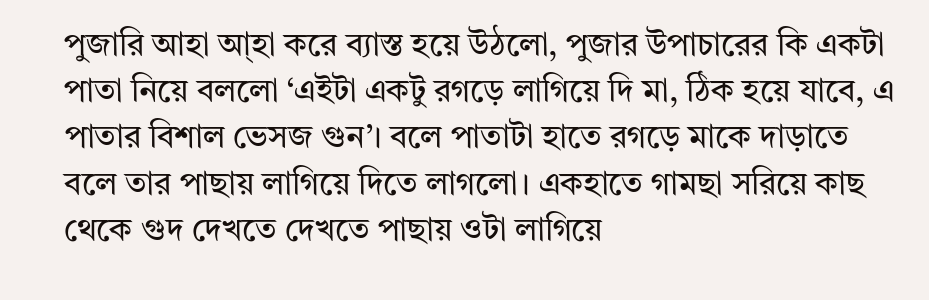পুজারি আহা আ্হা করে ব্যাস্ত হয়ে উঠলো, পুজার উপাচারের কি একটা পাতা নিয়ে বললো ‘এইটা একটু রগড়ে লাগিয়ে দি মা, ঠিক হয়ে যাবে, এ পাতার বিশাল ভেসজ গুন’। বলে পাতাটা হাতে রগড়ে মাকে দাড়াতে বলে তার পাছায় লাগিয়ে দিতে লাগলো। একহাতে গামছা সরিয়ে কাছ থেকে গুদ দেখতে দেখতে পাছায় ওটা লাগিয়ে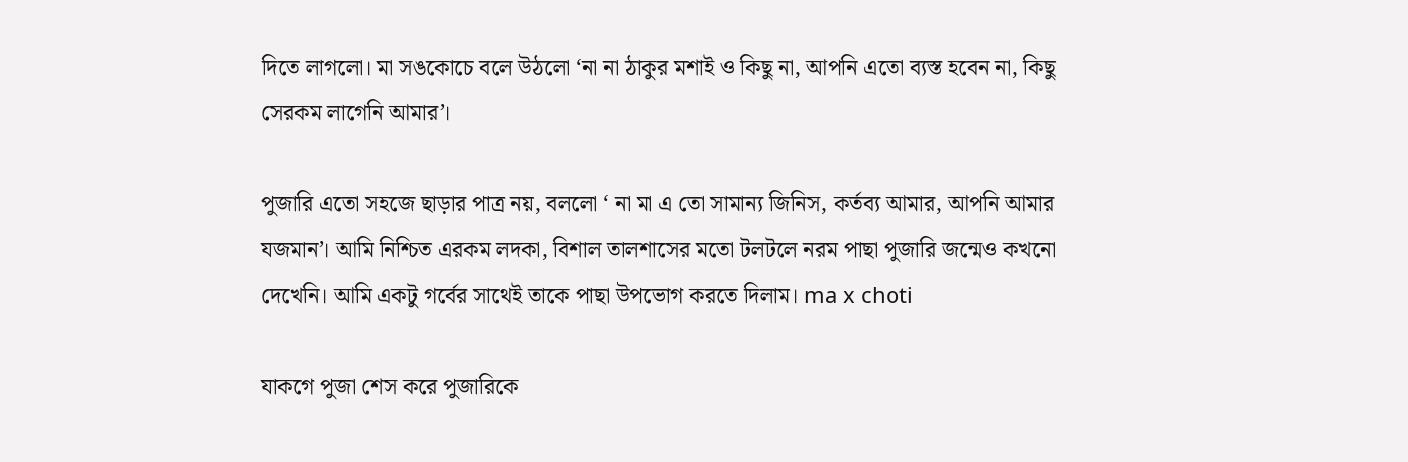দিতে লাগলো। মা সঙকোচে বলে উঠলো ‘না না ঠাকুর মশাই ও কিছু না, আপনি এতো ব্যস্ত হবেন না, কিছু সেরকম লাগেনি আমার’।

পুজারি এতো সহজে ছাড়ার পাত্র নয়, বললো ‘ না মা এ তো সামান্য জিনিস, কর্তব্য আমার, আপনি আমার যজমান’। আমি নিশ্চিত এরকম লদকা, বিশাল তালশাসের মতো টলটলে নরম পাছা পুজারি জন্মেও কখনো দেখেনি। আমি একটু গর্বের সাথেই তাকে পাছা উপভোগ করতে দিলাম। ma x choti

যাকগে পুজা শেস করে পুজারিকে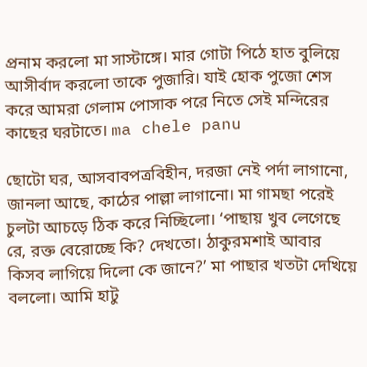প্রনাম করলো মা সাস্টাঙ্গে। মার গোটা পিঠে হাত বুলিয়ে আসীর্বাদ করলো তাকে পুজারি। যাই হোক পুজো শেস করে আমরা গেলাম পোসাক পরে নিতে সেই মন্দিরের কাছের ঘরটাতে। ma chele panu

ছোটো ঘর, আসবাবপত্রবিহীন, দরজা নেই পর্দা লাগানো, জানলা আছে, কাঠের পাল্লা লাগানো। মা গামছা পরেই চুলটা আচড়ে ঠিক করে নিচ্ছিলো। ‘পাছায় খুব লেগেছে রে, রক্ত বেরোচ্ছে কি? দেখতো। ঠাকুরমশাই আবার কিসব লাগিয়ে দিলো কে জানে?’ মা পাছার খতটা দেখিয়ে বললো। আমি হাটু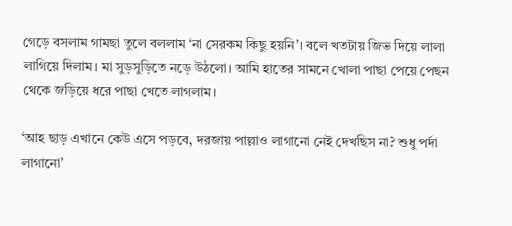গেড়ে বসলাম গামছা তুলে বললাম ‘না সেরকম কিছু হয়নি’। বলে খতটায় জিভ দিয়ে লালা লাগিয়ে দিলাম। মা সুড়সুড়িতে নড়ে উঠলো। আমি হাতের সামনে খোলা পাছা পেয়ে পেছন থেকে জড়িয়ে ধরে পাছা খেতে লাগলাম।

‘আহ ছাড় এখানে কেউ এসে পড়বে, দরজায় পাল্লাও লাগানো নেই দেখছিস না? শুধু পর্দা লাগানো’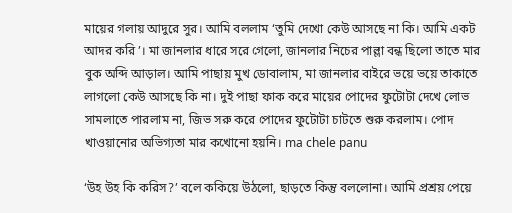মায়ের গলায় আদুরে সুর। আমি বললাম ‘তুমি দেখো কেউ আসছে না কি। আমি একট আদর করি’। মা জানলার ধারে সরে গেলো, জানলার নিচের পাল্লা বন্ধ ছিলো তাতে মার বুক অব্দি আড়াল। আমি পাছায় মুখ ডোবালাম, মা জানলার বাইরে ভয়ে ভয়ে তাকাতে লাগলো কেউ আসছে কি না। দুই পাছা ফাক করে মায়ের পোদের ফুটোটা দেখে লোভ সামলাতে পারলাম না, জিভ সরু করে পোদের ফুটোটা চাটতে শুরু করলাম। পোদ খাওয়ানোর অভিগ্যতা মার কখোনো হয়নি। ma chele panu

‘উহ উহ কি করিস?’ বলে ককিয়ে উঠলো, ছাড়তে কিন্তু বললোনা। আমি প্রশ্রয় পেয়ে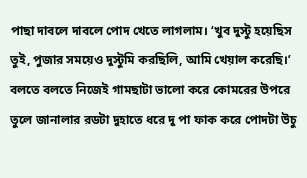পাছা দাবলে দাবলে পোদ খেতে লাগলাম। ‘খুব দুস্টু হয়েছিস তুই, পুজার সময়েও দুস্টুমি করছিলি, আমি খেয়াল করেছি।’ বলতে বলতে নিজেই গামছাটা ভালো করে কোমরের উপরে তুলে জানালার রডটা দুহাতে ধরে দু পা ফাক করে পোদটা উচু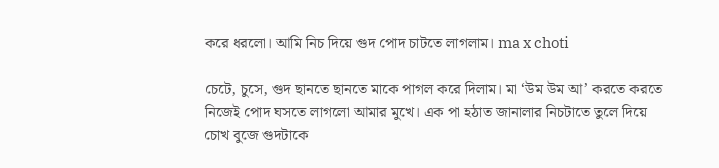করে ধরলো। আমি নিচ দিয়ে গুদ পোদ চাটতে লাগলাম। ma x choti

চেটে, চুসে, গুদ ছানতে ছানতে মাকে পাগল করে দিলাম। মা ‘উম উম আ’ করতে করতে নিজেই পোদ ঘসতে লাগলো আমার মুখে। এক পা হঠাত জানালার নিচটাতে তুলে দিয়ে চোখ বুজে গুদটাকে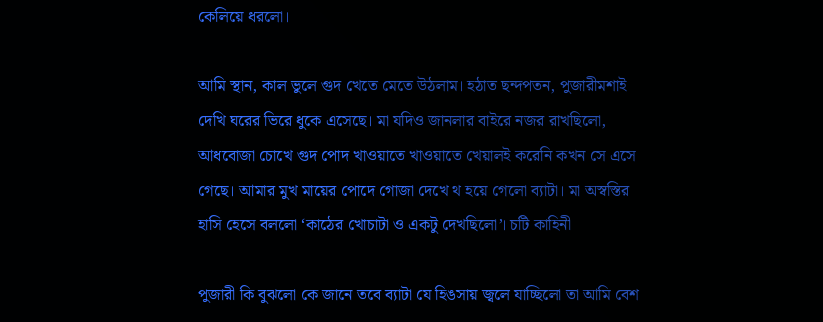কেলিয়ে ধরলো।

আমি স্থান, কাল ভুলে গুদ খেতে মেতে উঠলাম। হঠাত ছন্দপতন, পুজারীমশাই দেখি ঘরের ভিরে ধুকে এসেছে। মা যদিও জানলার বাইরে নজর রাখছিলো, আধবোজা চোখে গুদ পোদ খাওয়াতে খাওয়াতে খেয়ালই করেনি কখন সে এসে গেছে। আমার মুখ মায়ের পোদে গোজা দেখে থ হয়ে গেলো ব্যাটা। মা অস্বস্তির হাসি হেসে বললো ‘কাঠের খোচাটা ও একটু দেখছিলো’। চটি কাহিনী

পুজারী কি বুঝলো কে জানে তবে ব্যাটা যে হিঙসায় জ্বলে যাচ্ছিলো তা আমি বেশ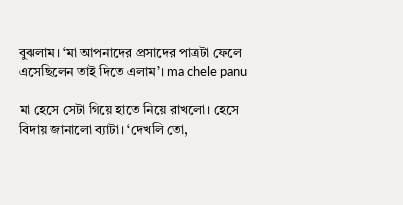বুঝলাম। ‘মা আপনাদের প্রসাদের পাত্রটা ফেলে এসেছিলেন তাই দিতে এলাম’। ma chele panu

মা হেসে সেটা গিয়ে হাতে নিয়ে রাখলো। হেসে বিদায় জানালো ব্যাটা। ‘দেখলি তো,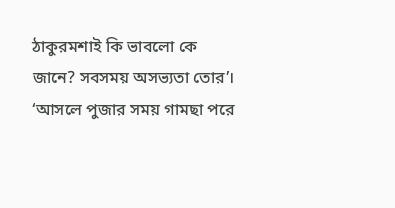ঠাকুরমশাই কি ভাবলো কে জানে? সবসময় অসভ্যতা তোর’। ‘আসলে পুজার সময় গামছা পরে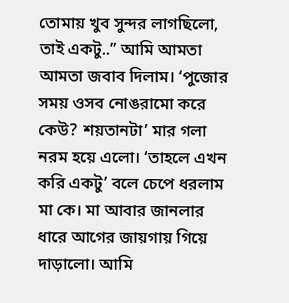তোমায় খুব সুন্দর লাগছিলো, তাই একটু..” আমি আমতা আমতা জবাব দিলাম। ‘পুজোর সময় ওসব নোঙরামো করে কেউ? শয়তানটা’ মার গলা নরম হয়ে এলো। ‘তাহলে এখন করি একটু’ বলে চেপে ধরলাম মা কে। মা আবার জানলার ধারে আগের জায়গায় গিয়ে দাড়ালো। আমি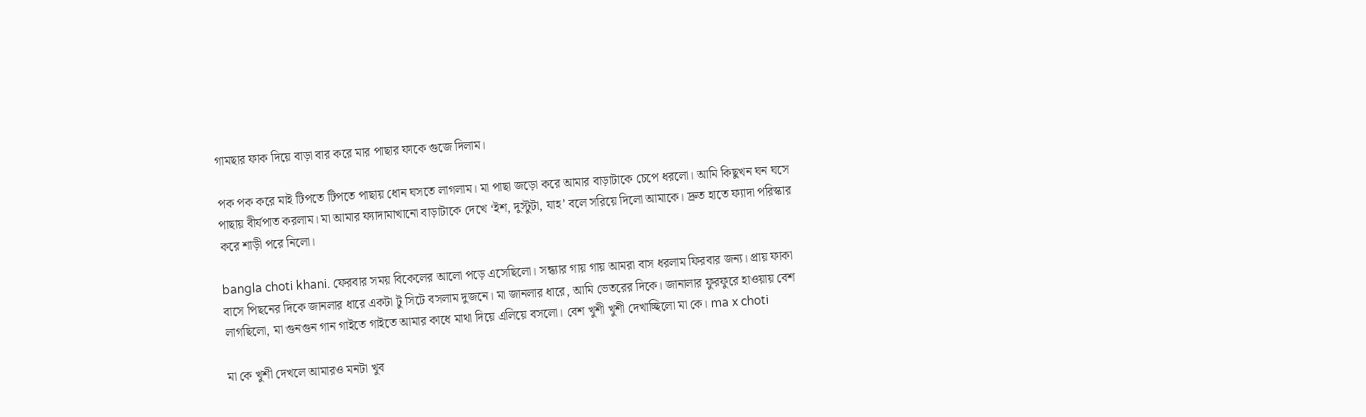গামছার ফাক দিয়ে বাড়া বার করে মার পাছার ফাকে গুজে দিলাম।

পক পক করে মাই টিপতে টিপতে পাছায় ধোন ঘসতে লাগলাম। মা পাছা জড়ো করে আমার বাড়াটাকে চেপে ধরলো। আমি কিছুখন ঘন ঘসে পাছায় বীর্যপাত করলাম। মা আমার ফ্যাদামাখানো বাড়াটাকে দেখে ‘ইশ, দুস্টুটা, যাহ’ বলে সরিয়ে দিলো আমাকে। দ্রুত হাতে ফ্যাদা পরিস্কার করে শাড়ী পরে নিলো।

bangla choti khani. ফেরবার সময় বিকেলের আলো পড়ে এসেছিলো। সন্ধ্যার গায় গায় আমরা বাস ধরলাম ফিরবার জন্য। প্রায় ফাকা বাসে পিছনের দিকে জানলার ধারে একটা টু সিটে বসলাম দুজনে। মা জানলার ধারে, আমি ভেতরের দিকে। জানালার ফুরফুরে হাওয়ায় বেশ লাগছিলো, মা গুনগুন গান গাইতে গাইতে আমার কাধে মাথা দিয়ে এলিয়ে বসলো। বেশ খুশী খুশী দেখাচ্ছিলো মা কে। ma x choti

মা কে খুশী দেখলে আমারও মনটা খুব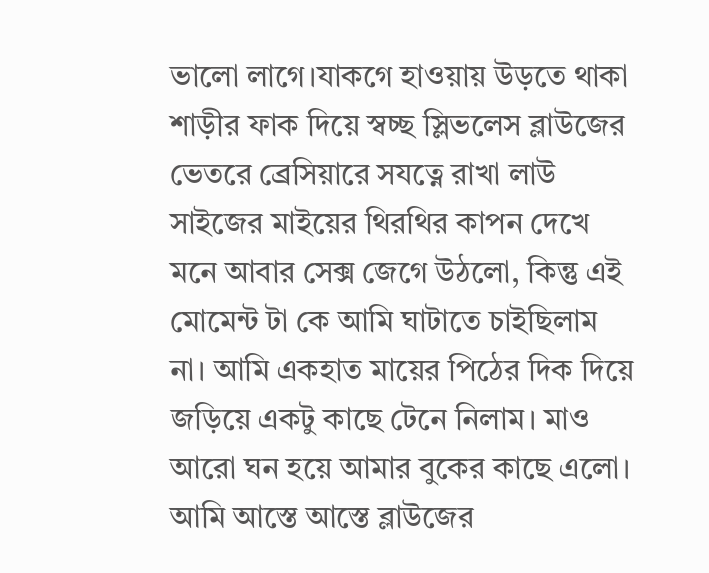ভালো লাগে।যাকগে হাওয়ায় উড়তে থাকা শাড়ীর ফাক দিয়ে স্বচ্ছ স্লিভলেস ব্লাউজের ভেতরে ব্রেসিয়ারে সযত্নে রাখা লাউ সাইজের মাইয়ের থিরথির কাপন দেখে মনে আবার সেক্স জেগে উঠলো, কিন্তু এই মোমেন্ট টা কে আমি ঘাটাতে চাইছিলাম না। আমি একহাত মায়ের পিঠের দিক দিয়ে জড়িয়ে একটু কাছে টেনে নিলাম। মাও আরো ঘন হয়ে আমার বুকের কাছে এলো। আমি আস্তে আস্তে ব্লাউজের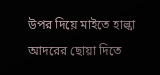উপর দিয়ে মাইতে হাল্কা আদরের ছোয়া দিতে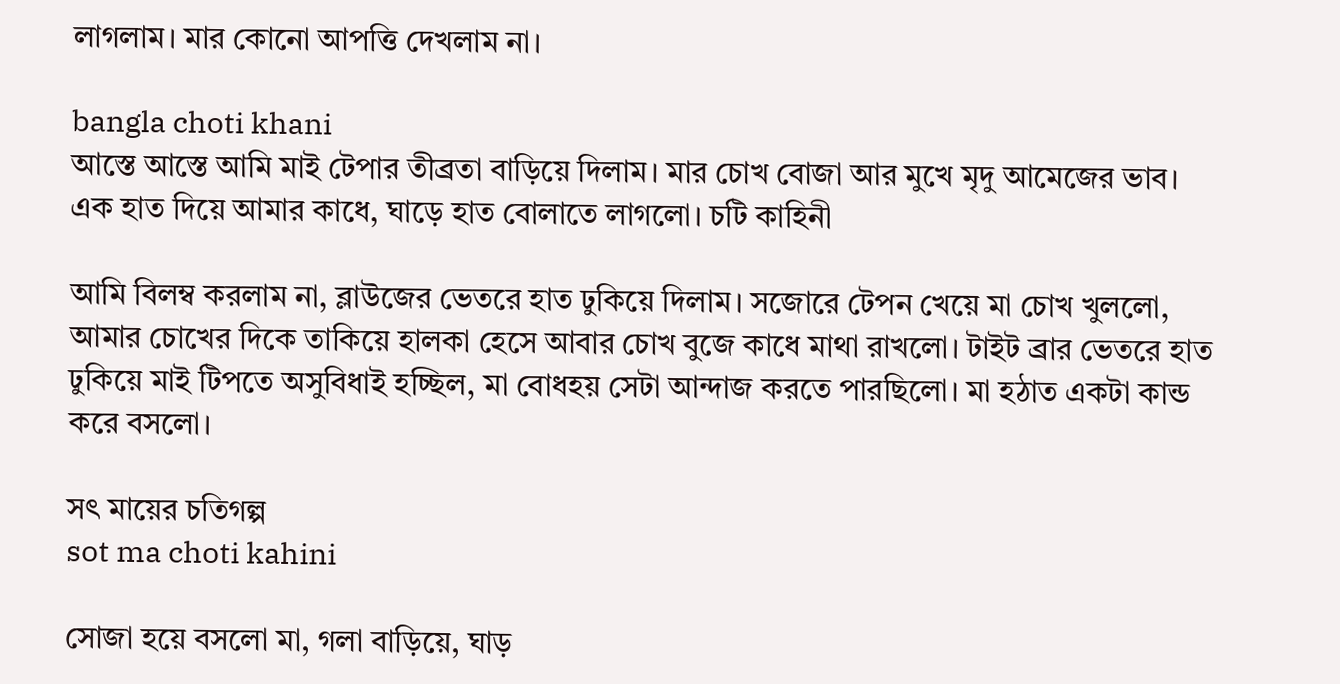লাগলাম। মার কোনো আপত্তি দেখলাম না।

bangla choti khani
আস্তে আস্তে আমি মাই টেপার তীব্রতা বাড়িয়ে দিলাম। মার চোখ বোজা আর মুখে মৃদু আমেজের ভাব। এক হাত দিয়ে আমার কাধে, ঘাড়ে হাত বোলাতে লাগলো। চটি কাহিনী

আমি বিলম্ব করলাম না, ব্লাউজের ভেতরে হাত ঢুকিয়ে দিলাম। সজোরে টেপন খেয়ে মা চোখ খুললো, আমার চোখের দিকে তাকিয়ে হালকা হেসে আবার চোখ বুজে কাধে মাথা রাখলো। টাইট ব্রার ভেতরে হাত ঢুকিয়ে মাই টিপতে অসুবিধাই হচ্ছিল, মা বোধহয় সেটা আন্দাজ করতে পারছিলো। মা হঠাত একটা কান্ড করে বসলো।

সৎ মায়ের চতিগল্প
sot ma choti kahini

সোজা হয়ে বসলো মা, গলা বাড়িয়ে, ঘাড়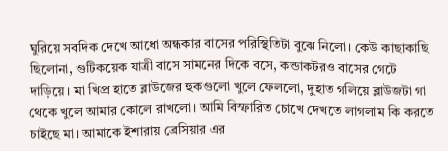ঘুরিয়ে সবদিক দেখে আধো অন্ধকার বাসের পরিস্থিতিটা বুঝে নিলো। কেউ কাছাকাছি ছিলোনা, গুটিকয়েক যাত্রী বাসে সামনের দিকে বসে, কন্ডাকটরও বাসের গেটে দাড়িয়ে। মা খিপ্র হাতে ব্লাউজের হুকগুলো খুলে ফেললো, দুহাত গলিয়ে ব্লাউজটা গা থেকে খুলে আমার কোলে রাখলো। আমি বিস্ফারিত চোখে দেখতে লাগলাম কি করতে চাইছে মা। আমাকে ইশারায় ব্রেসিয়ার এর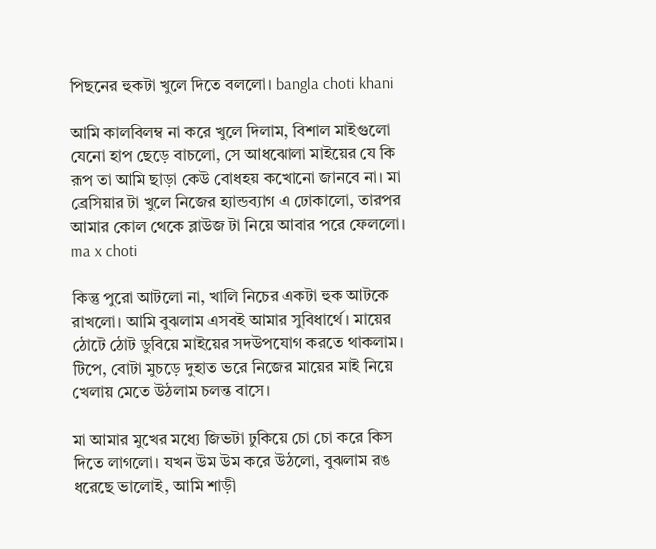পিছনের হুকটা খুলে দিতে বললো। bangla choti khani

আমি কালবিলম্ব না করে খুলে দিলাম, বিশাল মাইগুলো যেনো হাপ ছেড়ে বাচলো, সে আধঝোলা মাইয়ের যে কি রূপ তা আমি ছাড়া কেউ বোধহয় কখোনো জানবে না। মা ব্রেসিয়ার টা খুলে নিজের হ্যান্ডব্যাগ এ ঢোকালো, তারপর আমার কোল থেকে ব্লাউজ টা নিয়ে আবার পরে ফেললো। ma x choti

কিন্তু পুরো আটলো না, খালি নিচের একটা হুক আটকে রাখলো। আমি বুঝলাম এসবই আমার সুবিধার্থে। মায়ের ঠোটে ঠোট ডুবিয়ে মাইয়ের সদউপযোগ করতে থাকলাম। টিপে, বোটা মুচড়ে দুহাত ভরে নিজের মায়ের মাই নিয়ে খেলায় মেতে উঠলাম চলন্ত বাসে।

মা আমার মুখের মধ্যে জিভটা ঢুকিয়ে চো চো করে কিস দিতে লাগলো। যখন উম উম করে উঠলো, বুঝলাম রঙ ধরেছে ভালোই, আমি শাড়ী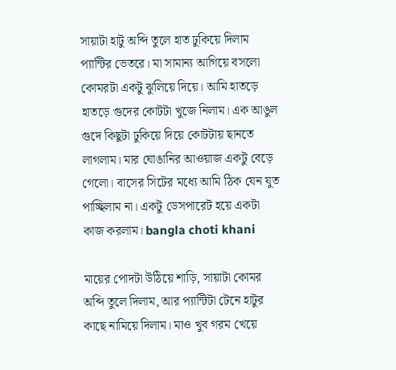সায়াটা হাটু অব্দি তুলে হাত ঢুকিয়ে দিলাম প্যান্টির ভেতরে। মা সামান্য আগিয়ে বসলো কোমরটা একটু ঝুলিয়ে দিয়ে। আমি হাতড়ে হাতড়ে গুদের কোটটা খুজে নিলাম। এক আঙুল গুদে কিছুটা ঢুকিয়ে দিয়ে কোটটায় ছানতে লাগলাম। মার ঘোঙানির আওয়াজ একটু বেড়ে গেলো। বাসের সিটের মধ্যে আমি ঠিক যেন যুত পাচ্ছিলাম না। একটু ডেসপারেট হয়ে একটা কাজ করলাম। bangla choti khani

মায়ের পোদটা উঠিয়ে শাড়ি, সায়াটা কোমর অব্দি তুলে দিলাম, আর প্যান্টিটা টেনে হাটুর কাছে নামিয়ে দিলাম। মাও খুব গরম খেয়ে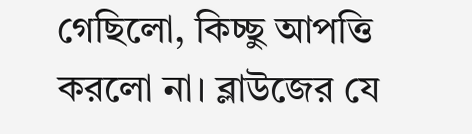গেছিলো, কিচ্ছু আপত্তি করলো না। ব্লাউজের যে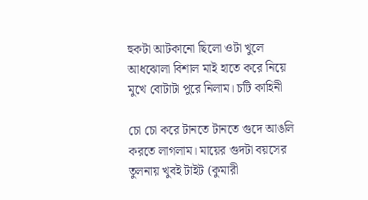হুকটা আটকানো ছিলো ওটা খুলে আধঝোলা বিশাল মাই হাতে করে নিয়ে মুখে বোটাটা পুরে নিলাম। চটি কাহিনী

চো চো করে টানতে টানতে গুদে আঙলি করতে লাগলাম। মায়ের গুদটা বয়সের তুলনায় খুবই টাইট (কুমারী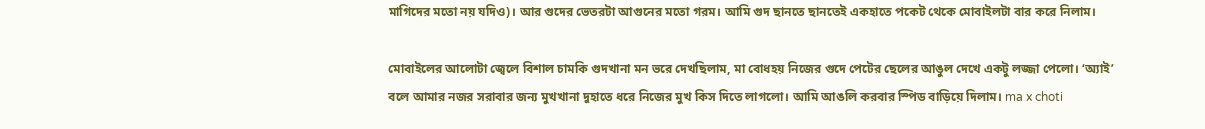মাগিদের মতো নয় যদিও)। আর গুদের ভেতরটা আগুনের মতো গরম। আমি গুদ ছানতে ছানতেই একহাতে পকেট থেকে মোবাইলটা বার করে নিলাম।

মোবাইলের আলোটা জ্বেলে বিশাল চামকি গুদখানা মন ভরে দেখছিলাম, মা বোধহয় নিজের গুদে পেটের ছেলের আঙুল দেখে একটু লজ্জা পেলো। ‘অ্যাই’ বলে আমার নজর সরাবার জন্য মুখখানা দুহাতে ধরে নিজের মুখ কিস দিতে লাগলো। আমি আঙলি করবার স্পিড বাড়িয়ে দিলাম। ma x choti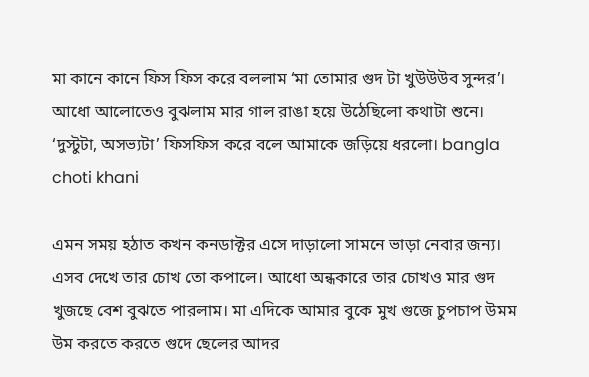মা কানে কানে ফিস ফিস করে বললাম ‘মা তোমার গুদ টা খুউউউব সুন্দর’। আধো আলোতেও বুঝলাম মার গাল রাঙা হয়ে উঠেছিলো কথাটা শুনে। ‘দুস্টুটা, অসভ্যটা’ ফিসফিস করে বলে আমাকে জড়িয়ে ধরলো। bangla choti khani

এমন সময় হঠাত কখন কনডাক্টর এসে দাড়ালো সামনে ভাড়া নেবার জন্য। এসব দেখে তার চোখ তো কপালে। আধো অন্ধকারে তার চোখও মার গুদ খুজছে বেশ বুঝতে পারলাম। মা এদিকে আমার বুকে মুখ গুজে চুপচাপ উমম উম করতে করতে গুদে ছেলের আদর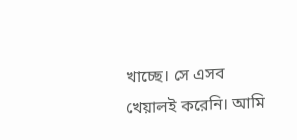খাচ্ছে। সে এসব খেয়ালই করেনি। আমি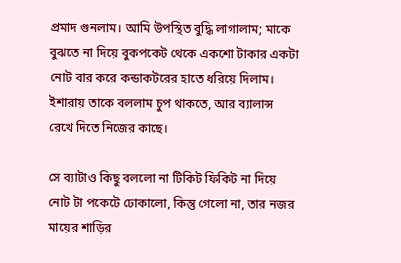প্রমাদ গুনলাম। আমি উপস্থিত বুদ্ধি লাগালাম; মাকে বুঝতে না দিয়ে বুকপকেট থেকে একশো টাকার একটা নোট বার করে কন্ডাকটরের হাতে ধরিয়ে দিলাম। ইশারায় তাকে বললাম চুপ থাকতে, আর ব্যালান্স রেখে দিতে নিজের কাছে।

সে ব্যাটাও কিছু বললো না টিকিট ফিকিট না দিয়ে নোট টা পকেটে ঢোকালো, কিন্তু গেলো না, তার নজর মায়ের শাড়ির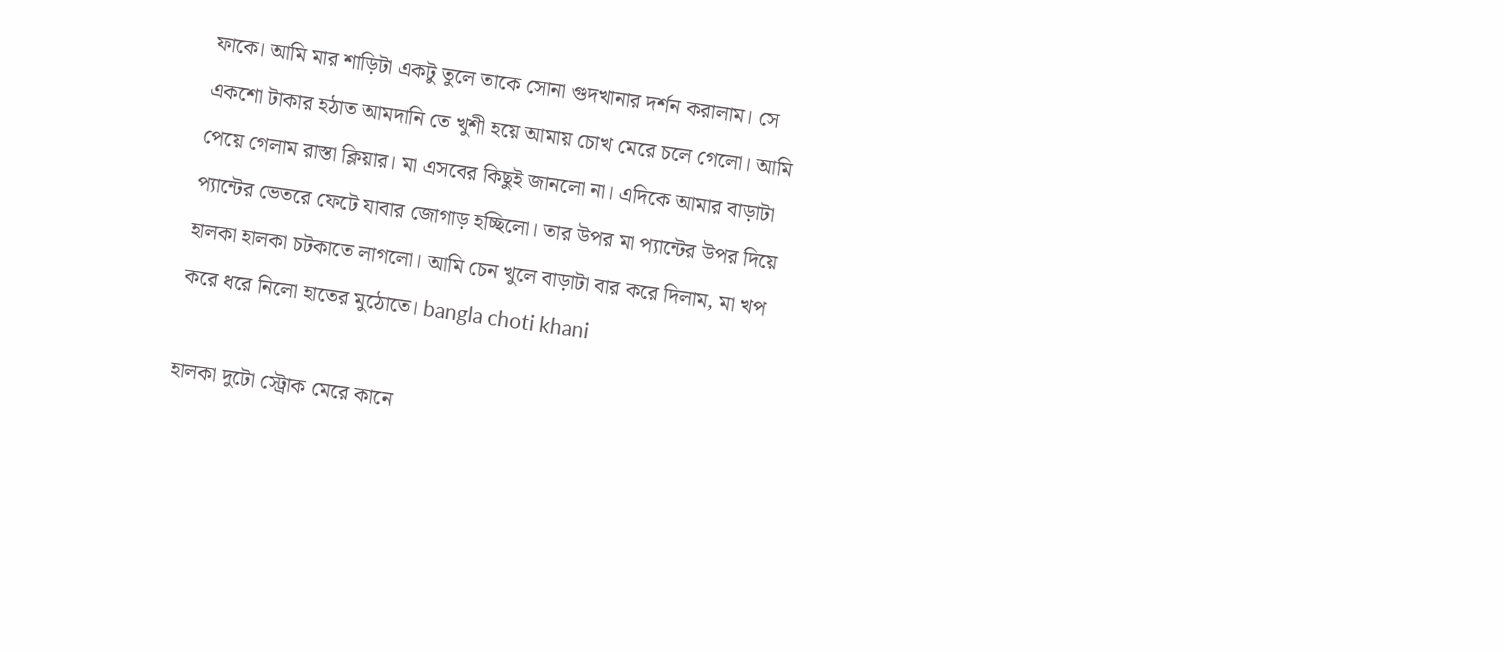ফাকে। আমি মার শাড়িটা একটু তুলে তাকে সোনা গুদখানার দর্শন করালাম। সে একশো টাকার হঠাত আমদানি তে খুশী হয়ে আমায় চোখ মেরে চলে গেলো। আমি পেয়ে গেলাম রাস্তা ক্লিয়ার। মা এসবের কিছুই জানলো না। এদিকে আমার বাড়াটা প্যান্টের ভেতরে ফেটে যাবার জোগাড় হচ্ছিলো। তার উপর মা প্যান্টের উপর দিয়ে হালকা হালকা চটকাতে লাগলো। আমি চেন খুলে বাড়াটা বার করে দিলাম, মা খপ করে ধরে নিলো হাতের মুঠোতে। bangla choti khani

হালকা দুটো স্ট্রোক মেরে কানে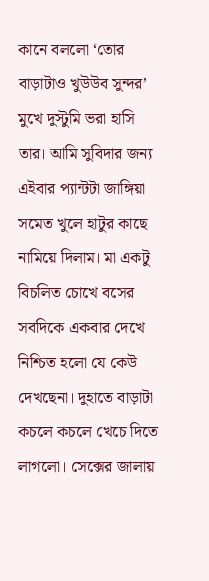কানে বললো ‘তোর বাড়াটাও খুউউব সুন্দর’ মুখে দুস্টুমি ভরা হাসি তার। আমি সুবিদার জন্য এইবার প্যান্টটা জাঙ্গিয়া সমেত খুলে হাটুর কাছে নামিয়ে দিলাম। মা একটু বিচলিত চোখে বসের সবদিকে একবার দেখে নিশ্চিত হলো যে কেউ দেখছেনা। দুহাতে বাড়াটা কচলে কচলে খেচে দিতে লাগলো। সেক্সের জালায়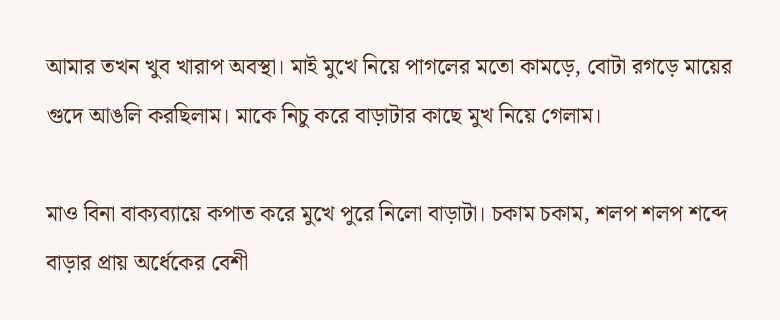আমার তখন খুব খারাপ অবস্থা। মাই মুখে নিয়ে পাগলের মতো কামড়ে, বোটা রগড়ে মায়ের গুদে আঙলি করছিলাম। মাকে নিচু করে বাড়াটার কাছে মুখ নিয়ে গেলাম।

মাও বিনা বাক্যব্যায়ে কপাত করে মুখে পুরে নিলো বাড়াটা। চকাম চকাম, শলপ শলপ শব্দে বাড়ার প্রায় অর্ধেকের বেশী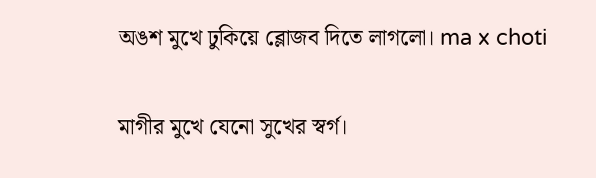অঙশ মুখে ঢুকিয়ে ব্লোজব দিতে লাগলো। ma x choti

মাগীর মুখে যেনো সুখের স্বর্গ।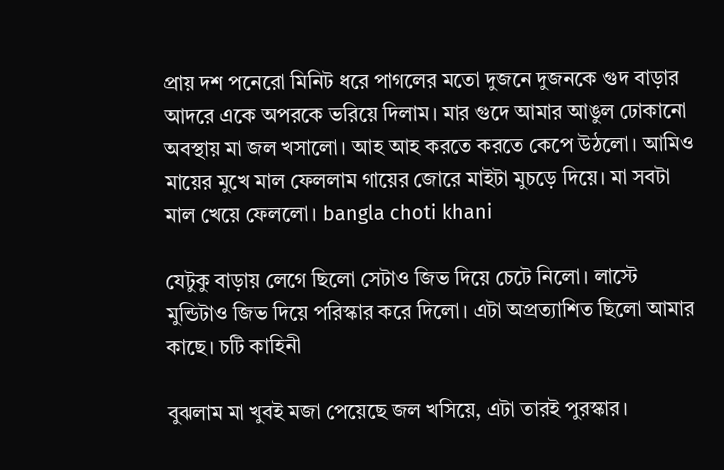প্রায় দশ পনেরো মিনিট ধরে পাগলের মতো দুজনে দুজনকে গুদ বাড়ার আদরে একে অপরকে ভরিয়ে দিলাম। মার গুদে আমার আঙুল ঢোকানো অবস্থায় মা জল খসালো। আহ আহ করতে করতে কেপে উঠলো। আমিও মায়ের মুখে মাল ফেললাম গায়ের জোরে মাইটা মুচড়ে দিয়ে। মা সবটা মাল খেয়ে ফেললো। bangla choti khani

যেটুকু বাড়ায় লেগে ছিলো সেটাও জিভ দিয়ে চেটে নিলো। লাস্টে মুন্ডিটাও জিভ দিয়ে পরিস্কার করে দিলো। এটা অপ্রত্যাশিত ছিলো আমার কাছে। চটি কাহিনী

বুঝলাম মা খুবই মজা পেয়েছে জল খসিয়ে, এটা তারই পুরস্কার।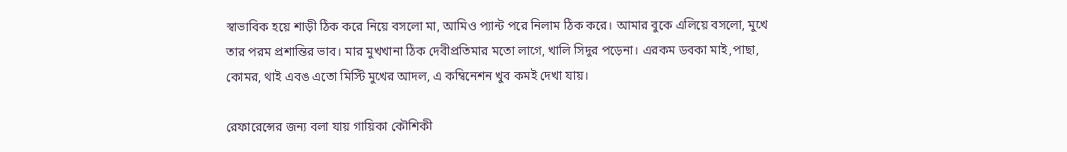স্বাভাবিক হয়ে শাড়ী ঠিক করে নিয়ে বসলো মা, আমিও প্যান্ট পরে নিলাম ঠিক করে। আমার বুকে এলিয়ে বসলো, মুখে তার পরম প্রশান্তির ভাব। মার মুখখানা ঠিক দেবীপ্রতিমার মতো লাগে, খালি সিদুর পড়েনা। এরকম ডবকা মাই,পাছা, কোমর, থাই এবঙ এতো মিস্টি মুখের আদল, এ কম্বিনেশন খুব কমই দেখা যায়।

রেফারেন্সের জন্য বলা যায় গায়িকা কৌশিকী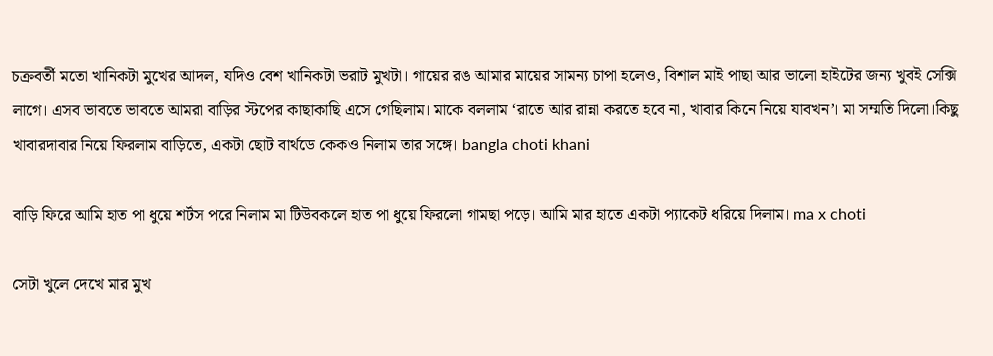চক্রবর্তী মতো খানিকটা মুখের আদল, যদিও বেশ খানিকটা ভরাট মুখটা। গায়ের রঙ আমার মায়ের সামন্য চাপা হলেও, বিশাল মাই পাছা আর ভালো হাইটের জন্য খুবই সেক্সি লাগে। এসব ভাবতে ভাবতে আমরা বাড়ির স্টপের কাছাকাছি এসে গেছিলাম। মাকে বললাম ‘রাতে আর রান্না করতে হবে না, খাবার কিনে নিয়ে যাবখন’। মা সম্মতি দিলো।কিছু খাবারদাবার নিয়ে ফিরলাম বাড়িতে, একটা ছোট বার্থডে কেকও নিলাম তার সঙ্গে। bangla choti khani

বাড়ি ফিরে আমি হাত পা ধুয়ে শর্টস পরে নিলাম মা টিউবকলে হাত পা ধুয়ে ফিরলো গামছা পড়ে। আমি মার হাতে একটা প্যাকেট ধরিয়ে দিলাম। ma x choti

সেটা খুলে দেখে মার মুখ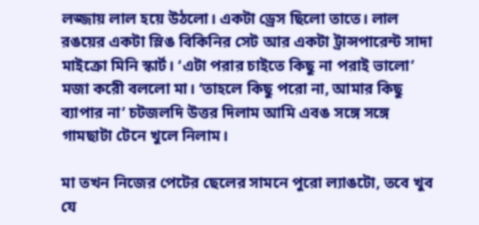লজ্জায় লাল হয়ে উঠলো। একটা ড্রেস ছিলো তাতে। লাল রঙয়ের একটা স্লিঙ বিকিনির সেট আর একটা ট্রান্সপারেন্ট সাদা মাইক্রো মিনি স্কার্ট। ‘এটা পরার চাইতে কিছু না পরাই ভালো’ মজা করেী বললো মা। ‘তাহলে কিছু পরো না, আমার কিছু ব্যাপার না’ চটজলদি উত্তর দিলাম আমি এবঙ সঙ্গে সঙ্গে গামছাটা টেনে খুলে নিলাম।

মা তখন নিজের পেটের ছেলের সামনে পুরো ল্যাঙটো, তবে খুব যে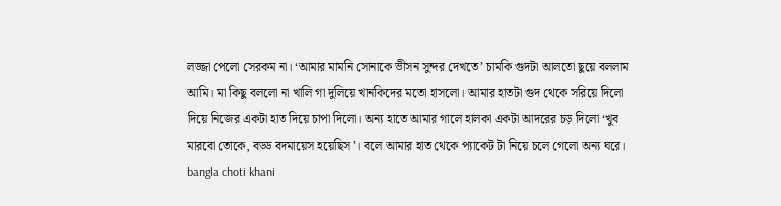লজ্জা পেলো সেরকম না। ‘আমার মামনি সোনাকে ভীসন সুন্দর দেখতে’ চামকি গুদটা আলতো ছুয়ে বললাম আমি। মা কিছু বললো না খালি গা দুলিয়ে খানকিদের মতো হাসলো। আমার হাতটা গুদ থেকে সরিয়ে দিলো দিয়ে নিজের একটা হাত দিয়ে চাপা দিলো। অন্য হাতে আমার গালে হালকা একটা আদরের চড় দিলো ‘খুব মারবো তোকে, বড্ড বদমায়েস হয়েছিস’। বলে আমার হাত থেকে প্যাকেট টা নিয়ে চলে গেলো অন্য ঘরে। bangla choti khani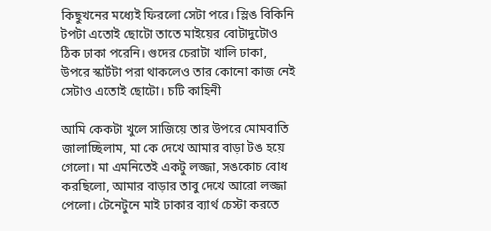কিছুখনের মধ্যেই ফিরলো সেটা পরে। স্লিঙ বিকিনি টপটা এতোই ছোটো তাতে মাইয়ের বোটাদুটোও ঠিক ঢাকা পরেনি। গুদের চেরাটা খালি ঢাকা, উপরে স্কার্টটা পরা থাকলেও তার কোনো কাজ নেই সেটাও এতোই ছোটো। চটি কাহিনী

আমি কেকটা খুলে সাজিয়ে তার উপরে মোমবাতি জালাচ্ছিলাম, মা কে দেখে আমার বাড়া টঙ হয়ে গেলো। মা এমনিতেই একটু লজ্জা, সঙকোচ বোধ করছিলো, আমার বাড়ার তাবু দেখে আরো লজ্জা পেলো। টেনেটুনে মাই ঢাকার ব্যার্থ চেস্টা করতে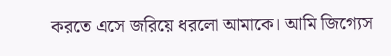করতে এসে জরিয়ে ধরলো আমাকে। আমি জিগ্যেস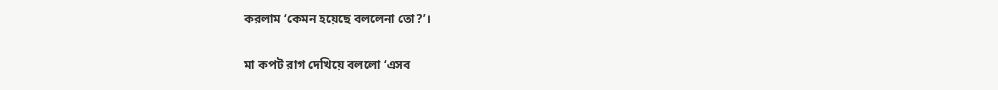করলাম ‘কেমন হয়েছে বললেনা তো?’।

মা কপট রাগ দেখিয়ে বললো ‘এসব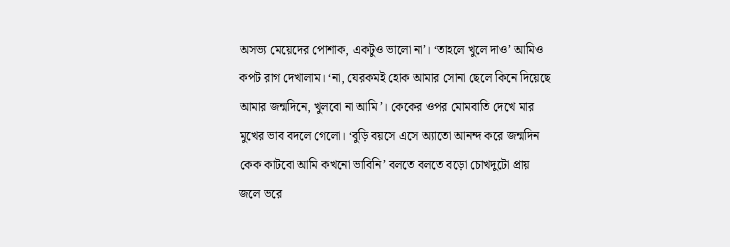অসভ্য মেয়েদের পোশাক, একটুও ভালো না’। ‘তাহলে খুলে দাও’ আমিও কপট রাগ দেখালাম। ‘না, যেরকমই হোক আমার সোনা ছেলে কিনে দিয়েছে আমার জন্মদিনে, খুলবো না আমি’। কেকের ওপর মোমবাতি দেখে মার মুখের ভাব বদলে গেলো। ‘বুড়ি বয়সে এসে অ্যাতো আনন্দ করে জন্মদিন কেক কাটবো আমি কখনো ভাবিনি’ বলতে বলতে বড়ো চোখদুটো প্রায় জলে ভরে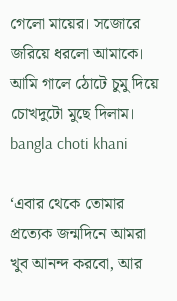গেলো মায়ের। সজোরে জরিয়ে ধরলো আমাকে। আমি গালে ঠোটে চুমু দিয়ে চোখদুটো মুছে দিলাম। bangla choti khani

‘এবার থেকে তোমার প্রত্যেক জন্মদিনে আমরা খুব আনন্দ করবো, আর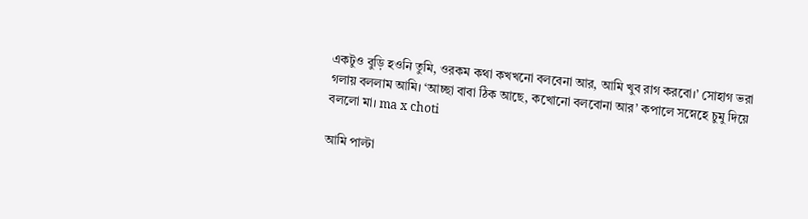একটুও বুড়ি হওনি তুমি, ওরকম কথা কখখনো বলবেনা আর, আমি খুব রাগ করবো।’ সোহাগ ভরা গলায় বললাম আমি। ‘আচ্ছা বাবা ঠিক আছে, কখোনো বলবোনা আর’ কপালে সস্নেহে চুমু দিয়ে বললো মা। ma x choti

আমি পাল্টা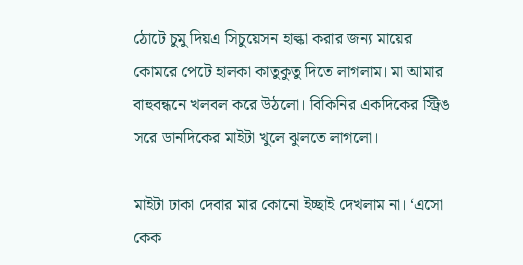ঠোটে চুমু দিয়এ সিচুয়েসন হাল্কা করার জন্য মায়ের কোমরে পেটে হালকা কাতুকুতু দিতে লাগলাম। মা আমার বাহুবন্ধনে খলবল করে উঠলো। বিকিনির একদিকের স্ট্রিঙ সরে ডানদিকের মাইটা খুলে ঝুলতে লাগলো।

মাইটা ঢাকা দেবার মার কোনো ইচ্ছাই দেখলাম না। ‘এসো কেক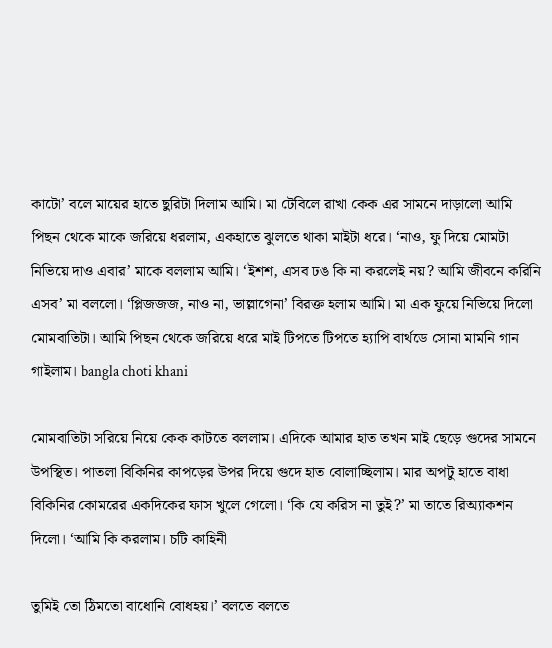কাটো’ বলে মায়ের হাতে ছুরিটা দিলাম আমি। মা টেবিলে রাখা কেক এর সামনে দাড়ালো আমি পিছন থেকে মাকে জরিয়ে ধরলাম, একহাতে ঝুলতে থাকা মাইটা ধরে। ‘নাও, ফু দিয়ে মোমটা নিভিয়ে দাও এবার’ মাকে বললাম আমি। ‘ইশশ, এসব ঢঙ কি না করলেই নয়? আমি জীবনে করিনি এসব’ মা বললো। ‘প্লিজজজ, নাও না, ভাল্লাগেনা’ বিরক্ত হলাম আমি। মা এক ফুয়ে নিভিয়ে দিলো মোমবাতিটা। আমি পিছন থেকে জরিয়ে ধরে মাই টিপতে টিপতে হ্যাপি বার্থডে সোনা মামনি গান গাইলাম। bangla choti khani

মোমবাতিটা সরিয়ে নিয়ে কেক কাটতে বললাম। এদিকে আমার হাত তখন মাই ছেড়ে গুদের সামনে উপস্থিত। পাতলা বিকিনির কাপড়ের উপর দিয়ে গুদে হাত বোলাচ্ছিলাম। মার অপটু হাতে বাধা বিকিনির কোমরের একদিকের ফাস খুলে গেলো। ‘কি যে করিস না তুই?’ মা তাতে রিঅ্যাকশন দিলো। ‘আমি কি করলাম। চটি কাহিনী

তুমিই তো ঠিমতো বাধোনি বোধহয়।’ বলতে বলতে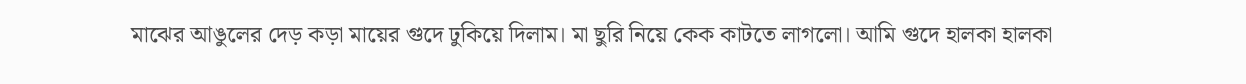মাঝের আঙুলের দেড় কড়া মায়ের গুদে ঢুকিয়ে দিলাম। মা ছুরি নিয়ে কেক কাটতে লাগলো। আমি গুদে হালকা হালকা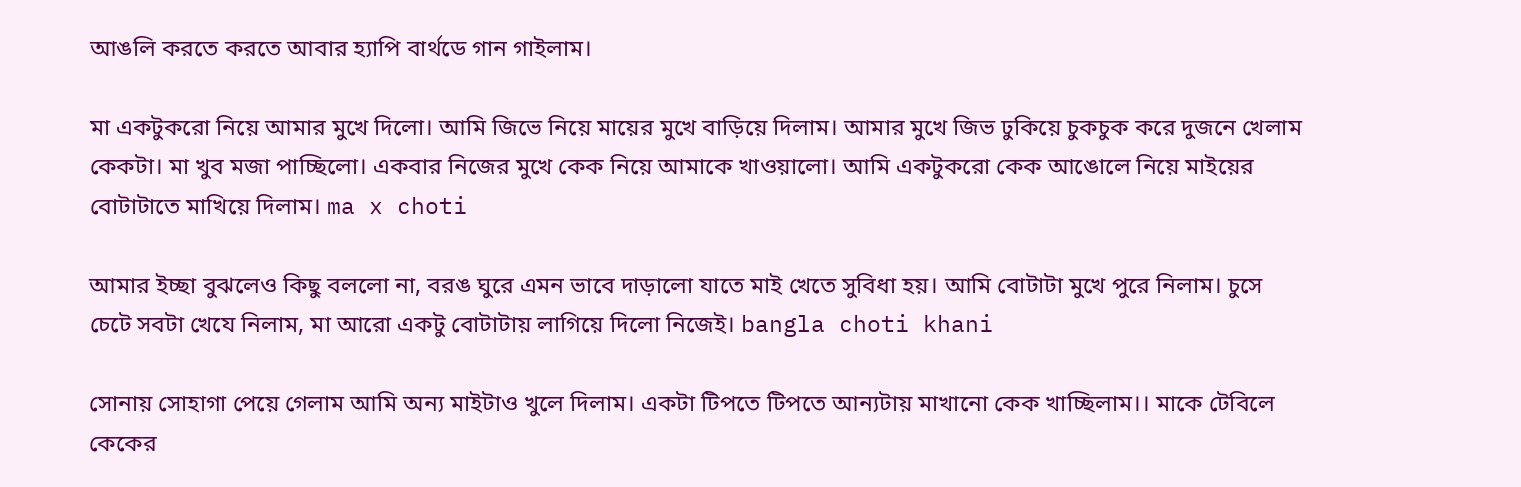আঙলি করতে করতে আবার হ্যাপি বার্থডে গান গাইলাম।

মা একটুকরো নিয়ে আমার মুখে দিলো। আমি জিভে নিয়ে মায়ের মুখে বাড়িয়ে দিলাম। আমার মুখে জিভ ঢুকিয়ে চুকচুক করে দুজনে খেলাম কেকটা। মা খুব মজা পাচ্ছিলো। একবার নিজের মুখে কেক নিয়ে আমাকে খাওয়ালো। আমি একটুকরো কেক আঙোলে নিয়ে মাইয়ের বোটাটাতে মাখিয়ে দিলাম। ma x choti

আমার ইচ্ছা বুঝলেও কিছু বললো না, বরঙ ঘুরে এমন ভাবে দাড়ালো যাতে মাই খেতে সুবিধা হয়। আমি বোটাটা মুখে পুরে নিলাম। চুসে চেটে সবটা খেযে নিলাম, মা আরো একটু বোটাটায় লাগিয়ে দিলো নিজেই। bangla choti khani

সোনায় সোহাগা পেয়ে গেলাম আমি অন্য মাইটাও খুলে দিলাম। একটা টিপতে টিপতে আন্যটায় মাখানো কেক খাচ্ছিলাম।। মাকে টেবিলে কেকের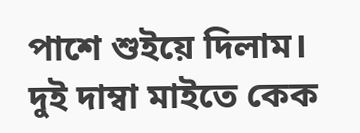পাশে শুইয়ে দিলাম। দুই দাম্বা মাইতে কেক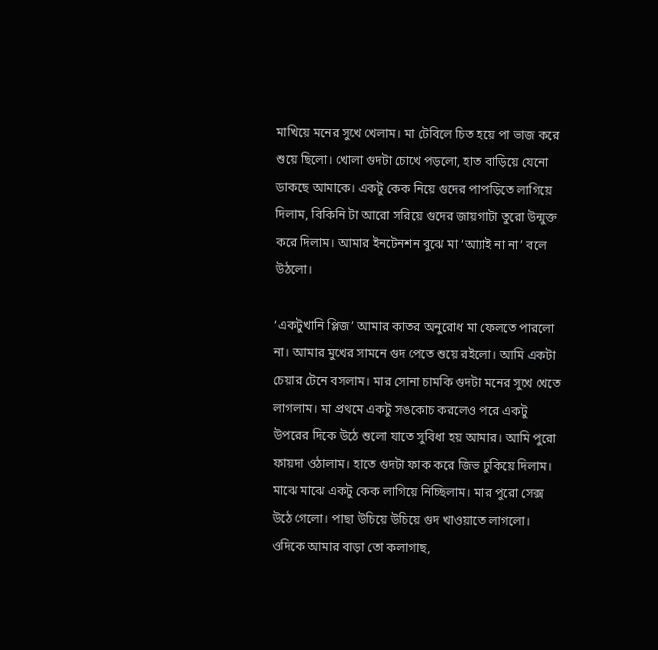মাখিয়ে মনের সুখে খেলাম। মা টেবিলে চিত হয়ে পা ভাজ করে শুয়ে ছিলো। খোলা গুদটা চোখে পড়লো, হাত বাড়িয়ে যেনো ডাকছে আমাকে। একটু কেক নিয়ে গুদের পাপড়িতে লাগিয়ে দিলাম, বিকিনি টা আরো সরিয়ে গুদের জায়গাটা তুরো উন্মুক্ত করে দিলাম। আমার ইনটেনশন বুঝে মা ‘আ্যাই না না’ বলে উঠলো।

‘একটুখানি প্লিজ’ আমার কাতর অনুরোধ মা ফেলতে পারলো না। আমার মুখের সামনে গুদ পেতে শুয়ে রইলো। আমি একটা চেয়ার টেনে বসলাম। মার সোনা চামকি গুদটা মনের সুখে খেতে লাগলাম। মা প্রথমে একটু সঙকোচ করলেও পরে একটু উপরের দিকে উঠে শুলো যাতে সুবিধা হয় আমার। আমি পুরো ফায়দা ওঠালাম। হাতে গুদটা ফাক করে জিভ ঢুকিয়ে দিলাম। মাঝে মাঝে একটু কেক লাগিয়ে নিচ্ছিলাম। মার পুরো সেক্স উঠে গেলো। পাছা উচিয়ে উচিয়ে গুদ খাওয়াতে লাগলো। ওদিকে আমার বাড়া তো কলাগাছ,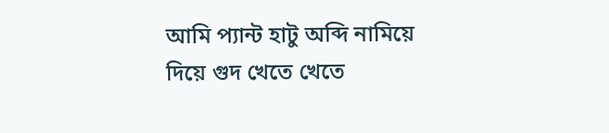আমি প্যান্ট হাটু অব্দি নামিয়ে দিয়ে গুদ খেতে খেতে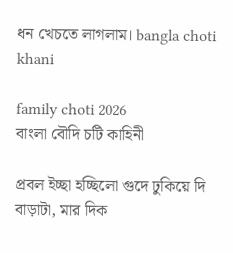ধন খেচতে লাগলাম। bangla choti khani

family choti 2026
বাংলা বৌদি চটি কাহিনী

প্রবল ইচ্ছা হচ্ছিলো গুদে ঢুকিয়ে দি বাড়াটা, মার দিক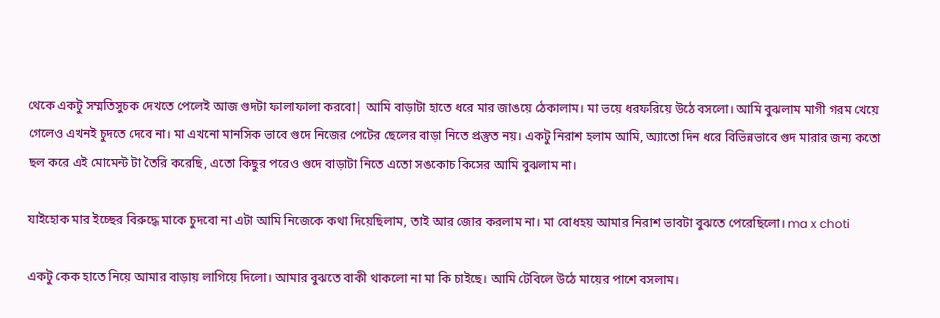থেকে একটু সম্মতিসুচক দেখতে পেলেই আজ গুদটা ফালাফালা করবো| আমি বাড়াটা হাতে ধরে মার জাঙয়ে ঠেকালাম। মা ভয়ে ধরফরিয়ে উঠে বসলো। আমি বুঝলাম মাগী গরম খেয়ে গেলেও এখনই চুদতে দেবে না। মা এখনো মানসিক ভাবে গুদে নিজের পেটের ছেলের বাড়া নিতে প্রস্তুত নয়। একটু নিরাশ হলাম আমি, অ্যাতো দিন ধরে বিভিন্নভাবে গুদ মারার জন্য কতো ছল করে এই মোমেন্ট টা তৈরি করেছি, এতো কিছুর পরেও গুদে বাড়াটা নিতে এতো সঙকোচ কিসের আমি বুঝলাম না।

যাইহোক মার ইচ্ছের বিরুদ্ধে মাকে চুদবো না এটা আমি নিজেকে কথা দিয়েছিলাম, তাই আর জোর করলাম না। মা বোধহয় আমার নিরাশ ভাবটা বুঝতে পেরেছিলো। ma x choti

একটু কেক হাতে নিয়ে আমার বাড়ায় লাগিয়ে দিলো। আমার বুঝতে বাকী থাকলো না মা কি চাইছে। আমি টেবিলে উঠে মায়ের পাশে বসলাম।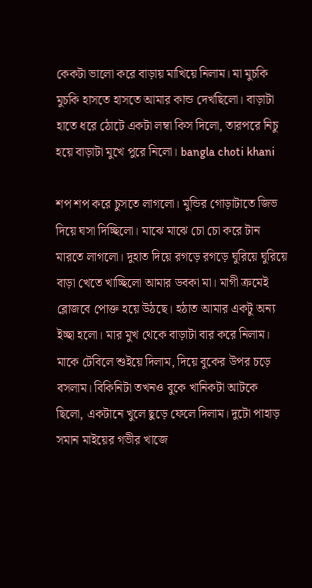কেকটা ভালো করে বাড়ায় মাখিয়ে নিলাম। মা মুচকি মুচকি হাসতে হাসতে আমার কান্ড দেখছিলো। বাড়াটা হাতে ধরে ঠোটে একটা লম্বা কিস দিলো, তারপরে নিচু হয়ে বাড়াটা মুখে পুরে নিলো। bangla choti khani

শপ শপ করে চুসতে লাগলো। মুন্ডির গোড়াটাতে জিভ দিয়ে ঘসা দিচ্ছিলো। মাঝে মাঝে চো চো করে টান মারতে লাগলো। দুহাত দিয়ে রগড়ে রগড়ে ঘুরিয়ে ঘুরিয়ে বাড়া খেতে খাচ্ছিলো আমার ডবকা মা। মাগী ক্রমেই ব্লোজবে পোক্ত হয়ে উঠছে। হঠাত আমার একটু অন্য ইচ্ছা হলো। মার মুখ থেকে বাড়াটা বার করে নিলাম। মাকে টেবিলে শুইয়ে দিলাম, দিয়ে বুকের উপর চড়ে বসলাম। বিকিনিটা তখনও বুকে খানিকটা আটকে ছিলো, একটানে খুলে ছুড়ে ফেলে দিলাম। দুটো পাহাড় সমান মাইয়ের গভীর খাজে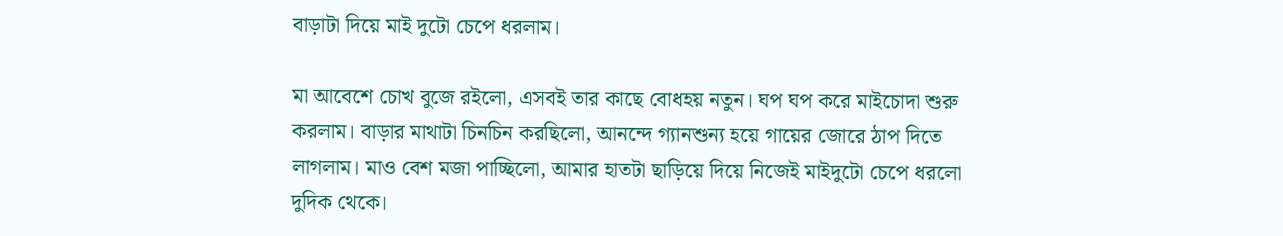বাড়াটা দিয়ে মাই দুটো চেপে ধরলাম।

মা আবেশে চোখ বুজে রইলো, এসবই তার কাছে বোধহয় নতুন। ঘপ ঘপ করে মাইচোদা শুরু করলাম। বাড়ার মাথাটা চিনচিন করছিলো, আনন্দে গ্যানশুন্য হয়ে গায়ের জোরে ঠাপ দিতে লাগলাম। মাও বেশ মজা পাচ্ছিলো, আমার হাতটা ছাড়িয়ে দিয়ে নিজেই মাইদুটো চেপে ধরলো দুদিক থেকে।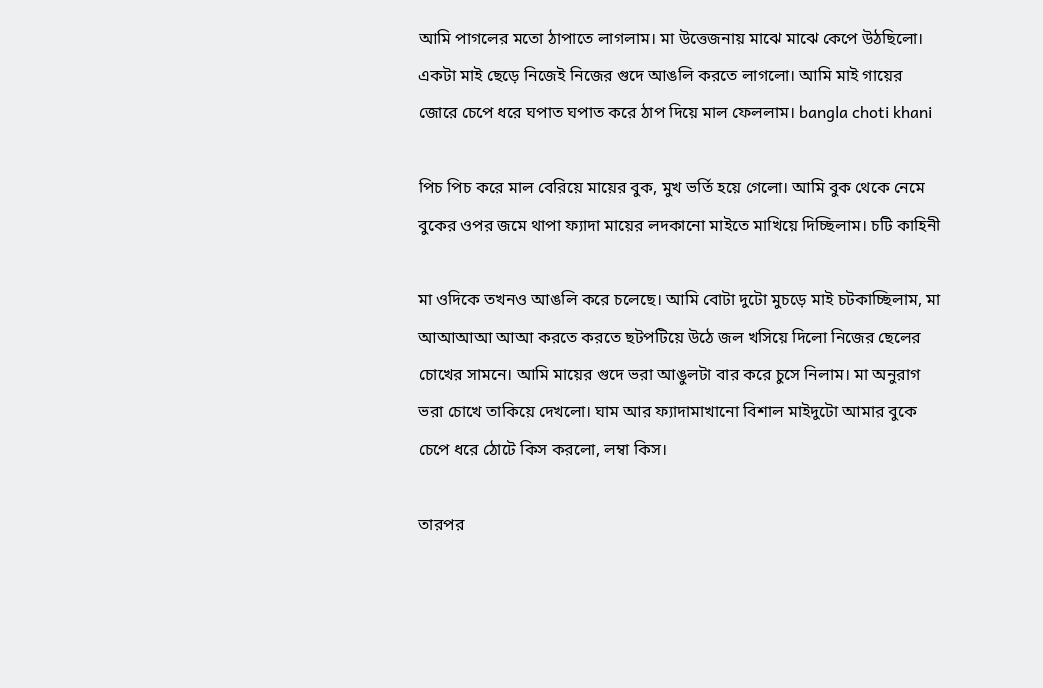আমি পাগলের মতো ঠাপাতে লাগলাম। মা উত্তেজনায় মাঝে মাঝে কেপে উঠছিলো। একটা মাই ছেড়ে নিজেই নিজের গুদে আঙলি করতে লাগলো। আমি মাই গায়ের জোরে চেপে ধরে ঘপাত ঘপাত করে ঠাপ দিয়ে মাল ফেললাম। bangla choti khani

পিচ পিচ করে মাল বেরিয়ে মায়ের বুক, মুখ ভর্তি হয়ে গেলো। আমি বুক থেকে নেমে বুকের ওপর জমে থাপা ফ্যাদা মায়ের লদকানো মাইতে মাখিয়ে দিচ্ছিলাম। চটি কাহিনী

মা ওদিকে তখনও আঙলি করে চলেছে। আমি বোটা দুটো মুচড়ে মাই চটকাচ্ছিলাম, মা আআআআ আআ করতে করতে ছটপটিয়ে উঠে জল খসিয়ে দিলো নিজের ছেলের চোখের সামনে। আমি মায়ের গুদে ভরা আঙুলটা বার করে চুসে নিলাম। মা অনুরাগ ভরা চোখে তাকিয়ে দেখলো। ঘাম আর ফ্যাদামাখানো বিশাল মাইদুটো আমার বুকে চেপে ধরে ঠোটে কিস করলো, লম্বা কিস।

তারপর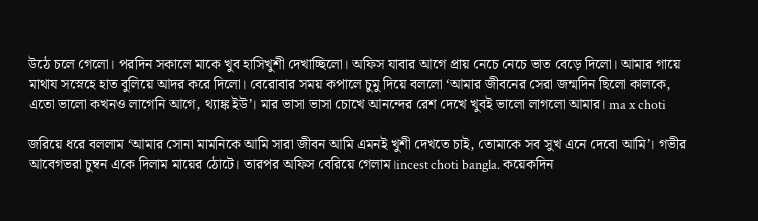উঠে চলে গেলো। পরদিন সকালে মাকে খুব হাসিখুশী দেখাচ্ছিলো। অফিস যাবার আগে প্রায় নেচে নেচে ভাত বেড়ে দিলো। আমার গায়ে মাথায সস্নেহে হাত বুলিয়ে আদর করে দিলো। বেরোবার সময় কপালে চুমু দিয়ে বললো ‘আমার জীবনের সেরা জন্মদিন ছিলো কালকে, এতো ভালো কখনও লাগেনি আগে, থ্যাঙ্ক ইউ’। মার ভাসা ভাসা চোখে আনন্দের রেশ দেখে খুবই ভালো লাগলো আমার। ma x choti

জরিয়ে ধরে বললাম ‘আমার সোনা মামনিকে আমি সারা জীবন আমি এমনই খুশী দেখতে চাই, তোমাকে সব সুখ এনে দেবো আমি’। গভীর আবেগভরা চুম্বন একে দিলাম মায়ের ঠোটে। তারপর অফিস বেরিয়ে গেলাম।incest choti bangla. কয়েকদিন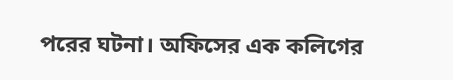পরের ঘটনা। অফিসের এক কলিগের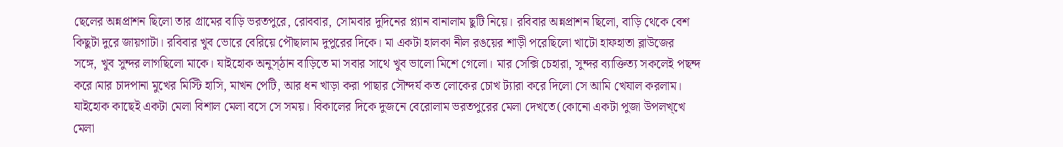ছেলের অন্নপ্রাশন ছিলো তার গ্রামের বাড়ি ভরতপুরে, রোববার, সোমবার দুদিনের প্ল্যান বানালাম ছুটি নিয়ে। রবিবার অন্নপ্রাশন ছিলো, বাড়ি থেকে বেশ কিছুটা দুরে জায়গাটা। রবিবার খুব ভোরে বেরিয়ে পৌছালাম দুপুরের দিকে। মা একটা হালকা নীল রঙয়ের শাড়ী পরেছিলো খাটো হাফহাতা ব্লাউজের সঙ্গে, খুব সুন্দর লাগছিলো মাকে। যাইহোক অনুস্ঠান বাড়িতে মা সবার সাথে খুব ভালো মিশে গেলো। মার সেক্সি চেহারা, সুন্দর ব্যাক্তিত্য সকলেই পছন্দ করে।মার চাদপানা মুখের মিস্টি হাসি, মাখন পেটি, আর ধন খাড়া করা পাছার সৌন্দর্য কত লোকের চোখ ট্যারা করে দিলো সে আমি খেযাল করলাম। যাইহোক কাছেই একটা মেলা বিশাল মেলা বসে সে সময়। বিকালের দিকে দুজনে বেরোলাম ভরতপুরের মেলা দেখতে(কোনো একটা পুজা উপলখ্খে মেলা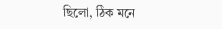ছিলো, ঠিক মনে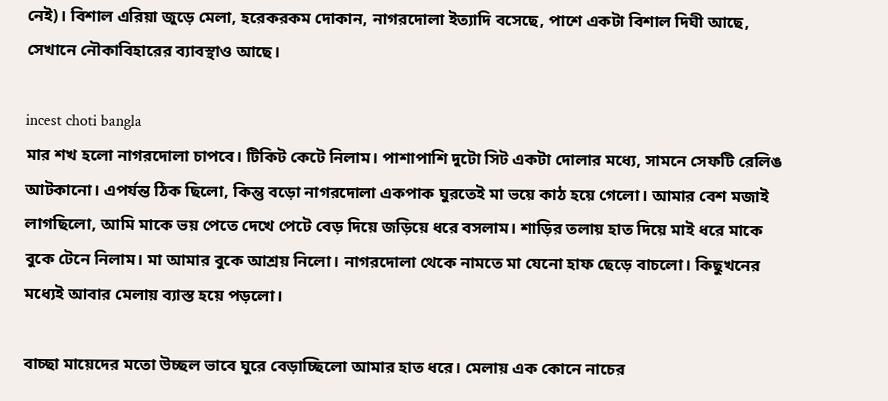নেই)। বিশাল এরিয়া জুড়ে মেলা, হরেকরকম দোকান, নাগরদোলা ইত্যাদি বসেছে, পাশে একটা বিশাল দিঘী আছে, সেখানে নৌকাবিহারের ব্যাবস্থাও আছে।

incest choti bangla
মার শখ হলো নাগরদোলা চাপবে। টিকিট কেটে নিলাম। পাশাপাশি দুটো সিট একটা দোলার মধ্যে, সামনে সেফটি রেলিঙ আটকানো। এপর্যন্ত ঠিক ছিলো, কিন্তু বড়ো নাগরদোলা একপাক ঘুরতেই মা ভয়ে কাঠ হয়ে গেলো। আমার বেশ মজাই লাগছিলো, আমি মাকে ভয় পেতে দেখে পেটে বেড় দিয়ে জড়িয়ে ধরে বসলাম। শাড়ির তলায় হাত দিয়ে মাই ধরে মাকে বুকে টেনে নিলাম। মা আমার বুকে আশ্রয় নিলো। নাগরদোলা থেকে নামতে মা যেনো হাফ ছেড়ে বাচলো। কিছুখনের মধ্যেই আবার মেলায় ব্যাস্ত হয়ে পড়লো।

বাচ্ছা মায়েদের মতো উচ্ছল ভাবে ঘুরে বেড়াচ্ছিলো আমার হাত ধরে। মেলায় এক কোনে নাচের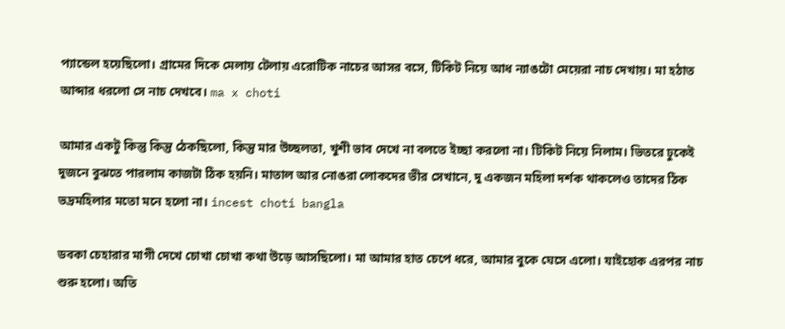প্যান্ডেল হয়েছিলো। গ্রামের দিকে মেলায় টেলায় এরোটিক নাচের আসর বসে, টিকিট নিয়ে আধ ন্যাঙটো মেয়েরা নাচ দেখায়। মা হঠাত আব্দার ধরলো সে নাচ দেখবে। ma x choti

আমার একটু কিন্তু কিন্তু ঠেকছিলো, কিন্তু মার উচ্ছলতা, খুশী ভাব দেখে না বলতে ইচ্ছা করলো না। টিকিট নিয়ে নিলাম। ভিতরে ঢুকেই দুজনে বুঝতে পারলাম কাজটা ঠিক হয়নি। মাতাল আর নোঙরা লোকদের ভীর সেখানে, দু একজন মহিলা দর্শক থাকলেও তাদের ঠিক ভদ্রমহিলার মতো মনে হলো না। incest choti bangla

ডবকা চেহারার মাগী দেখে চোখা চোখা কথা উড়ে আসছিলো। মা আমার হাত চেপে ধরে, আমার বুকে ঘেসে এলো। যাইহোক এরপর নাচ শুরু হলো। অতি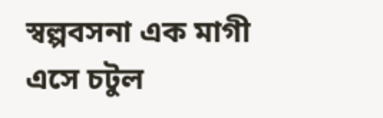স্বল্পবসনা এক মাগী এসে চটুল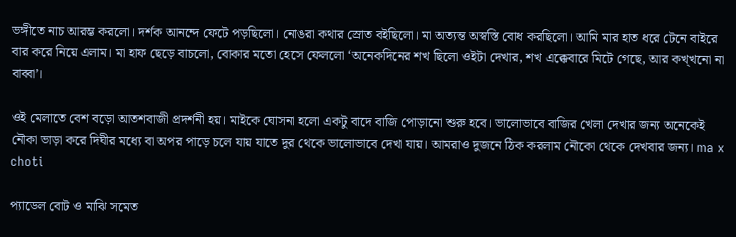ভঙ্গীতে নাচ আরম্ভ করলো। দর্শক আনন্দে ফেটে পড়ছিলো। নোঙরা কথার স্রোত বইছিলো। মা অত্যন্ত অস্বস্তি বোধ করছিলো। আমি মার হাত ধরে টেনে বাইরে বার করে নিয়ে এলাম। মা হাফ ছেড়ে বাচলো, বোকার মতো হেসে ফেললো ‘অনেকদিনের শখ ছিলো ওইটা দেখার, শখ এক্কেবারে মিটে গেছে, আর কখ্খনো না বাব্বা’।

ওই মেলাতে বেশ বড়ো আতশবাজী প্রদর্শনী হয়। মাইকে ঘোসনা হলো একটু বাদে বাজি পোড়ানো শুরু হবে। ভালোভাবে বাজির খেলা দেখার জন্য অনেকেই নৌকা ভাড়া করে দিঘীর মধ্যে বা অপর পাড়ে চলে যায় যাতে দুর থেকে ভালোভাবে দেখা যায়। আমরাও দুজনে ঠিক করলাম নৌকো থেকে দেখবার জন্য। ma x choti

প্যাডেল বোট ও মাঝি সমেত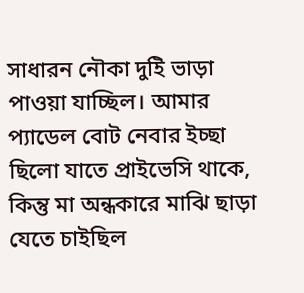সাধারন নৌকা দুইি ভাড়া পাওয়া যাচ্ছিল। আমার প্যাডেল বোট নেবার ইচ্ছা ছিলো যাতে প্রাইভেসি থাকে, কিন্তু মা অন্ধকারে মাঝি ছাড়া যেতে চাইছিল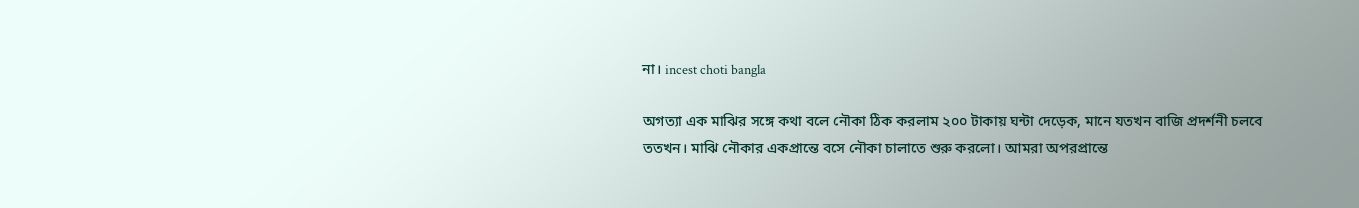না। incest choti bangla

অগত্যা এক মাঝির সঙ্গে কথা বলে নৌকা ঠিক করলাম ২০০ টাকায় ঘন্টা দেড়েক, মানে যতখন বাজি প্রদর্শনী চলবে ততখন। মাঝি নৌকার একপ্রান্তে বসে নৌকা চালাতে শুরু করলো। আমরা অপরপ্রান্তে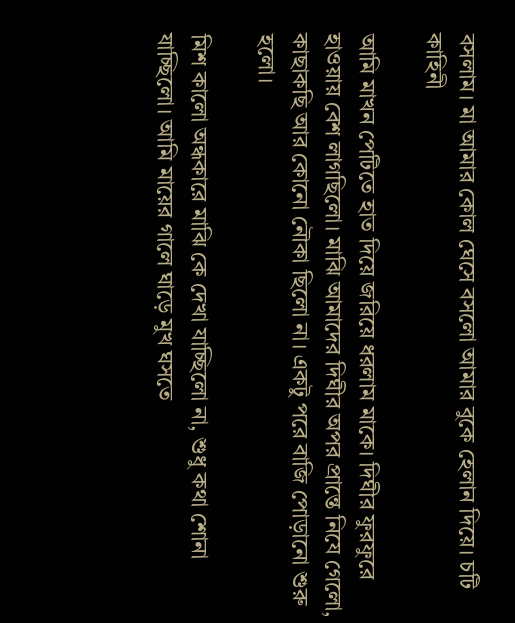বসলাম। মা আমার কোল ঘেসে বসলো আমার বুকে হেলান দিয়ে। চটি কাহিনী

আমি মাখন পেটিতে হাত দিয়ে জরিয়ে ধরলাম মাকে। দিঘীর ফুরফুরে হাওয়ায় বেশ লাগছিলো। মাঝি আমাদের দিঘীর অপর প্রান্তে নিযে গেলো, কাছাকছি আর কোনো নৌকা ছিলো না। একটু পরে বাজি পোড়ানো শুরু হলো।

মিশ কালো অন্ধকারে মাঝি কে দেখা যাচ্ছিলো না, শুধু কথা শোনা যাচ্ছিলো। আমি মায়ের গালে ঘাড়ে মুখ ঘসতে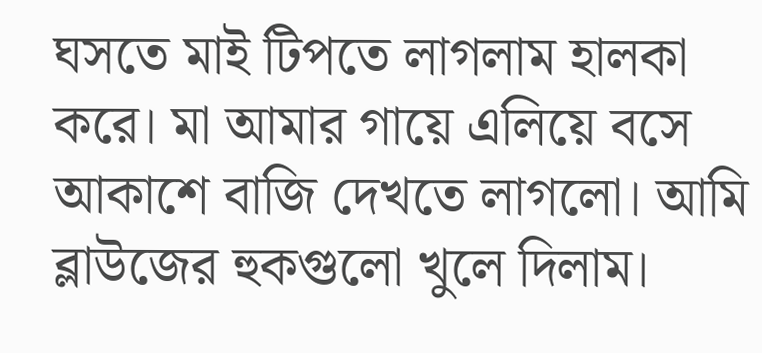ঘসতে মাই টিপতে লাগলাম হালকা করে। মা আমার গায়ে এলিয়ে বসে আকাশে বাজি দেখতে লাগলো। আমি ব্লাউজের হুকগুলো খুলে দিলাম।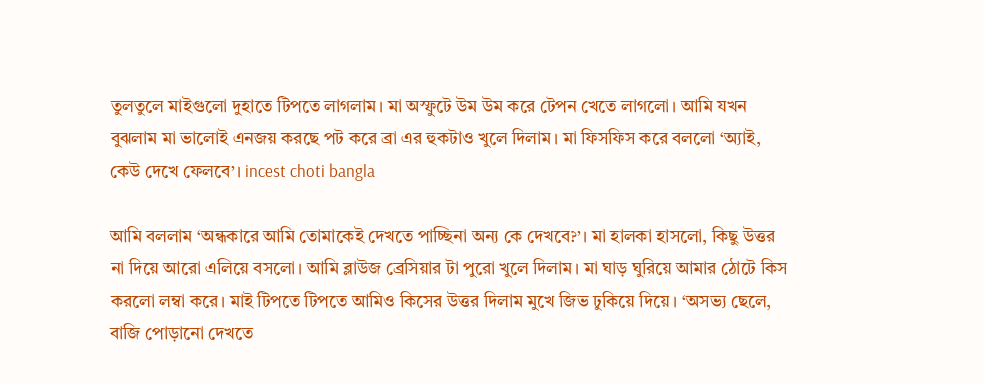তুলতুলে মাইগুলো দুহাতে টিপতে লাগলাম। মা অস্ফুটে উম উম করে টেপন খেতে লাগলো। আমি যখন বুঝলাম মা ভালোই এনজয় করছে পট করে ব্রা এর হুকটাও খুলে দিলাম। মা ফিসফিস করে বললো ‘অ্যাই, কেউ দেখে ফেলবে’। incest choti bangla

আমি বললাম ‘অন্ধকারে আমি তোমাকেই দেখতে পাচ্ছিনা অন্য কে দেখবে?’। মা হালকা হাসলো, কিছু উত্তর না দিয়ে আরো এলিয়ে বসলো। আমি ব্লাউজ ব্রেসিয়ার টা পুরো খুলে দিলাম। মা ঘাড় ঘুরিয়ে আমার ঠোটে কিস করলো লম্বা করে। মাই টিপতে টিপতে আমিও কিসের উত্তর দিলাম মুখে জিভ ঢুকিয়ে দিয়ে। ‘অসভ্য ছেলে, বাজি পোড়ানো দেখতে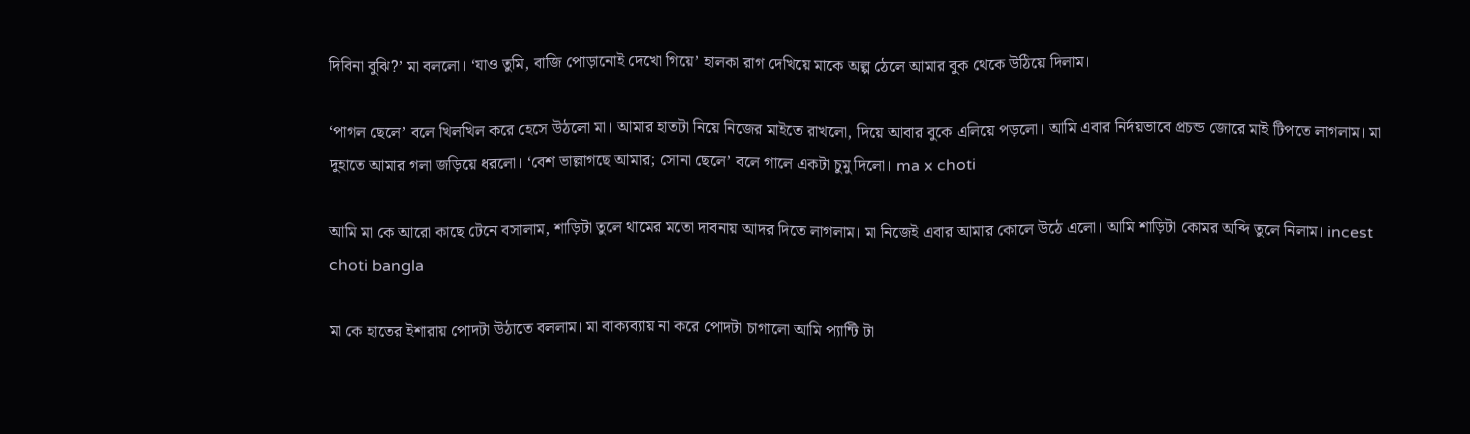দিবিনা বুঝি?’ মা বললো। ‘যাও তুমি, বাজি পোড়ানোই দেখো গিয়ে’ হালকা রাগ দেখিয়ে মাকে অল্প ঠেলে আমার বুক থেকে উঠিয়ে দিলাম।

‘পাগল ছেলে’ বলে খিলখিল করে হেসে উঠলো মা। আমার হাতটা নিয়ে নিজের মাইতে রাখলো, দিয়ে আবার বুকে এলিয়ে পড়লো। আমি এবার নির্দয়ভাবে প্রচন্ড জোরে মাই টিপতে লাগলাম। মা দুহাতে আমার গলা জড়িয়ে ধরলো। ‘বেশ ভাল্লাগছে আমার; সোনা ছেলে’ বলে গালে একটা চুমু দিলো। ma x choti

আমি মা কে আরো কাছে টেনে বসালাম, শাড়িটা তুলে থামের মতো দাবনায় আদর দিতে লাগলাম। মা নিজেই এবার আমার কোলে উঠে এলো। আমি শাড়িটা কোমর অব্দি তুলে নিলাম। incest choti bangla

মা কে হাতের ইশারায় পোদটা উঠাতে বললাম। মা বাক্যব্যায় না করে পোদটা চাগালো আমি প্যান্টি টা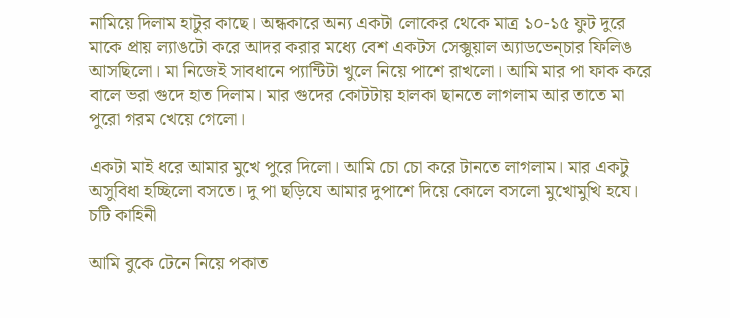নামিয়ে দিলাম হাটুর কাছে। অন্ধকারে অন্য একটা লোকের থেকে মাত্র ১০-১৫ ফুট দুরে মাকে প্রায় ল্যাঙটো করে আদর করার মধ্যে বেশ একটস সেক্সুয়াল অ্যাডভেন্চার ফিলিঙ আসছিলো। মা নিজেই সাবধানে প্যান্টিটা খুলে নিয়ে পাশে রাখলো। আমি মার পা ফাক করে বালে ভরা গুদে হাত দিলাম। মার গুদের কোটটায় হালকা ছানতে লাগলাম আর তাতে মা পুরো গরম খেয়ে গেলো।

একটা মাই ধরে আমার মুখে পুরে দিলো। আমি চো চো করে টানতে লাগলাম। মার একটু অসুবিধা হচ্ছিলো বসতে। দু পা ছড়িযে আমার দুপাশে দিয়ে কোলে বসলো মুখোমুখি হযে। চটি কাহিনী

আমি বুকে টেনে নিয়ে পকাত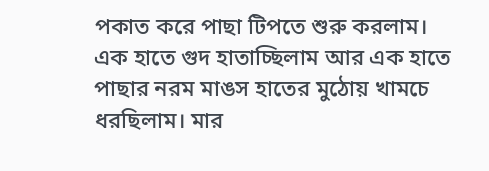পকাত করে পাছা টিপতে শুরু করলাম। এক হাতে গুদ হাতাচ্ছিলাম আর এক হাতে পাছার নরম মাঙস হাতের মুঠোয় খামচে ধরছিলাম। মার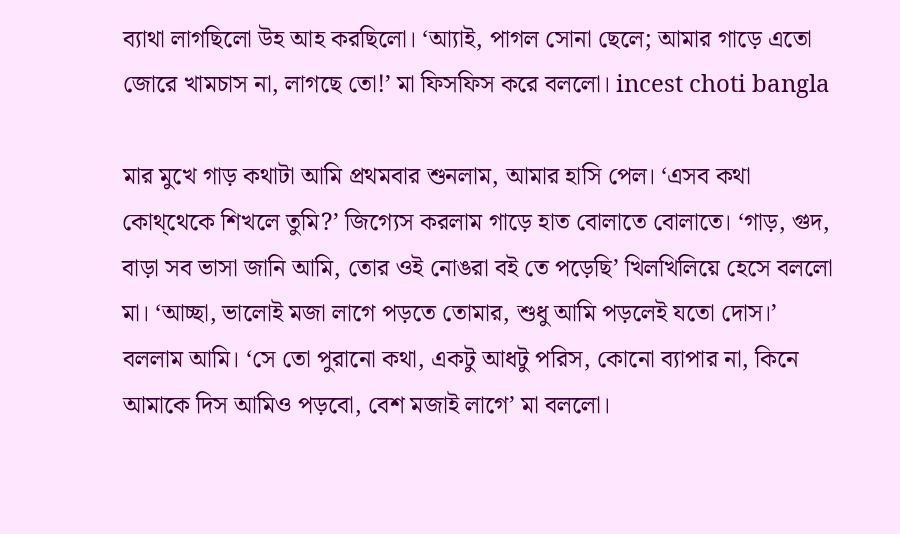ব্যাথা লাগছিলো উহ আহ করছিলো। ‘আ্যাই, পাগল সোনা ছেলে; আমার গাড়ে এতো জোরে খামচাস না, লাগছে তো!’ মা ফিসফিস করে বললো। incest choti bangla

মার মুখে গাড় কথাটা আমি প্রথমবার শুনলাম, আমার হাসি পেল। ‘এসব কথা কোথ্থেকে শিখলে তুমি?’ জিগ্যেস করলাম গাড়ে হাত বোলাতে বোলাতে। ‘গাড়, গুদ, বাড়া সব ভাসা জানি আমি, তোর ওই নোঙরা বই তে পড়েছি’ খিলখিলিয়ে হেসে বললো মা। ‘আচ্ছা, ভালোই মজা লাগে পড়তে তোমার, শুধু আমি পড়লেই যতো দোস।’ বললাম আমি। ‘সে তো পুরানো কথা, একটু আধটু পরিস, কোনো ব্যাপার না, কিনে আমাকে দিস আমিও পড়বো, বেশ মজাই লাগে’ মা বললো।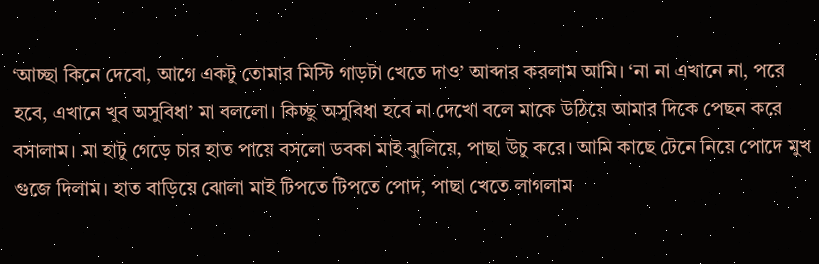‘আচ্ছা কিনে দেবো, আগে একটু তোমার মিস্টি গাড়টা খেতে দাও’ আব্দার করলাম আমি। ‘না না এখানে না, পরে হবে, এখানে খুব অসুবিধা’ মা বললো। কিচ্ছু অসুবিধা হবে না দেখো বলে মাকে উঠিয়ে আমার দিকে পেছন করে বসালাম। মা হাটু গেড়ে চার হাত পায়ে বসলো ডবকা মাই ঝুলিয়ে, পাছা উচু করে। আমি কাছে টেনে নিয়ে পোদে মুখ গুজে দিলাম। হাত বাড়িয়ে ঝোলা মাই টিপতে টিপতে পোদ, পাছা খেতে লাগলাম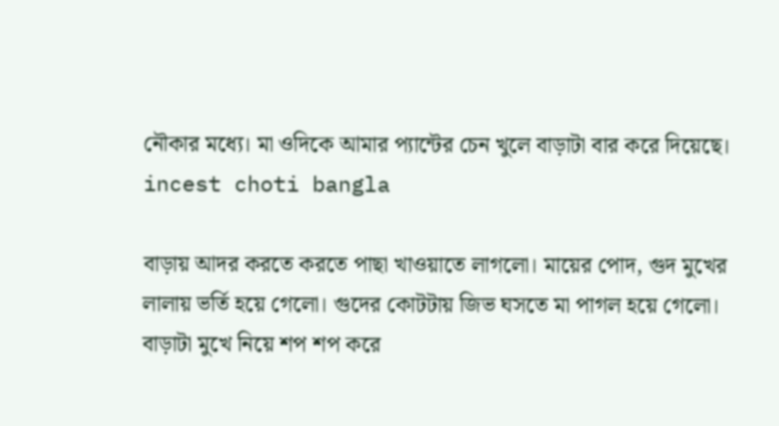নৌকার মধ্যে। মা ওদিকে আমার প্যান্টের চেন খুলে বাড়াটা বার করে দিয়েছে। incest choti bangla

বাড়ায় আদর করতে করতে পাছা খাওয়াতে লাগলো। মায়ের পোদ, গুদ মুখের লালায় ভর্তি হয়ে গেলো। গুদের কোটটায় জিভ ঘসতে মা পাগল হয়ে গেলো। বাড়াটা মুখে নিয়ে শপ শপ করে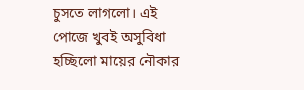চুসতে লাগলো। এই পোজে খুবই অসুবিধা হচ্ছিলো মায়ের নৌকার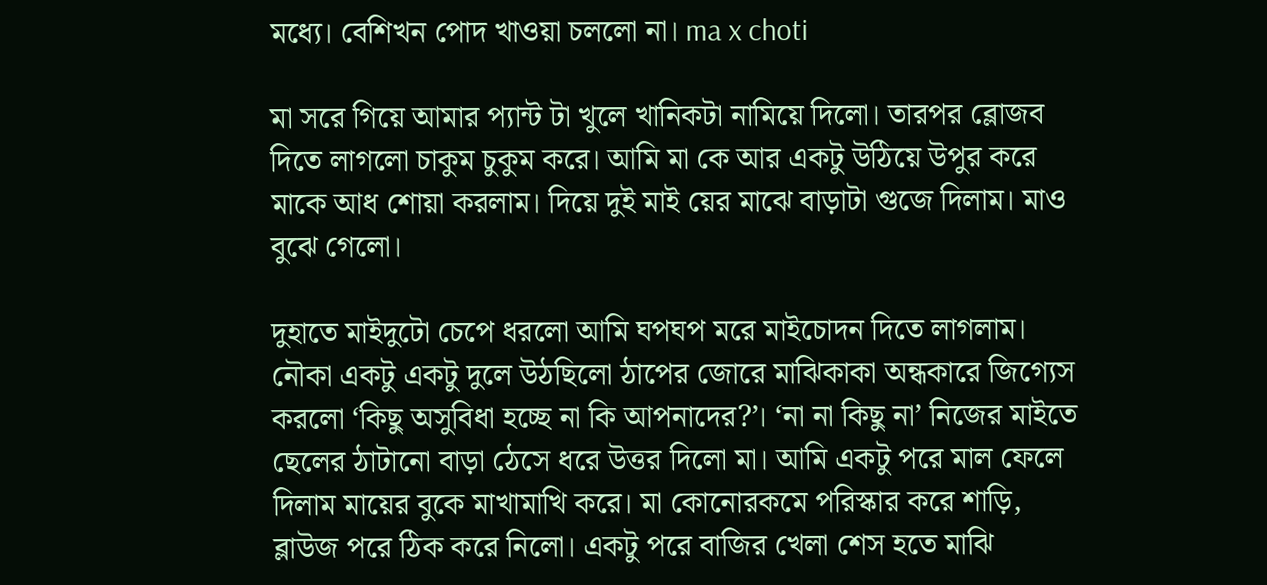মধ্যে। বেশিখন পোদ খাওয়া চললো না। ma x choti

মা সরে গিয়ে আমার প্যান্ট টা খুলে খানিকটা নামিয়ে দিলো। তারপর ব্লোজব দিতে লাগলো চাকুম চুকুম করে। আমি মা কে আর একটু উঠিয়ে উপুর করে মাকে আধ শোয়া করলাম। দিয়ে দুই মাই য়ের মাঝে বাড়াটা গুজে দিলাম। মাও বুঝে গেলো।

দুহাতে মাইদুটো চেপে ধরলো আমি ঘপঘপ মরে মাইচোদন দিতে লাগলাম। নৌকা একটু একটু দুলে উঠছিলো ঠাপের জোরে মাঝিকাকা অন্ধকারে জিগ্যেস করলো ‘কিছু অসুবিধা হচ্ছে না কি আপনাদের?’। ‘না না কিছু না’ নিজের মাইতে ছেলের ঠাটানো বাড়া ঠেসে ধরে উত্তর দিলো মা। আমি একটু পরে মাল ফেলে দিলাম মায়ের বুকে মাখামাখি করে। মা কোনোরকমে পরিস্কার করে শাড়ি, ব্লাউজ পরে ঠিক করে নিলো। একটু পরে বাজির খেলা শেস হতে মাঝি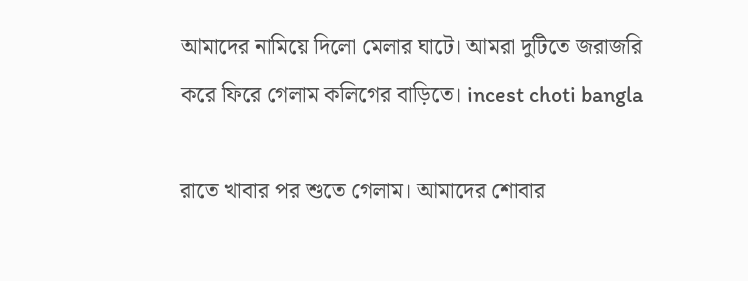আমাদের নামিয়ে দিলো মেলার ঘাটে। আমরা দুটিতে জরাজরি করে ফিরে গেলাম কলিগের বাড়িতে। incest choti bangla

রাতে খাবার পর শুতে গেলাম। আমাদের শোবার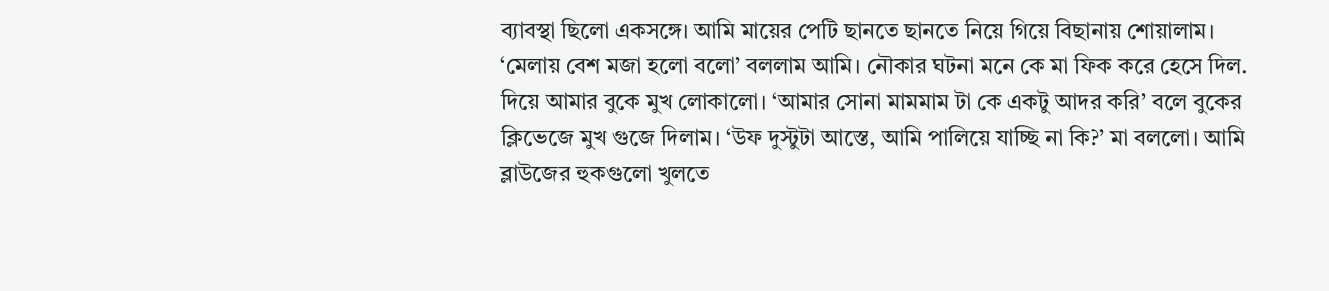ব্যাবস্থা ছিলো একসঙ্গে। আমি মায়ের পেটি ছানতে ছানতে নিয়ে গিয়ে বিছানায় শোয়ালাম। ‘মেলায় বেশ মজা হলো বলো’ বললাম আমি। নৌকার ঘটনা মনে কে মা ফিক করে হেসে দিল. দিয়ে আমার বুকে মুখ লোকালো। ‘আমার সোনা মামমাম টা কে একটু আদর করি’ বলে বুকের ক্লিভেজে মুখ গুজে দিলাম। ‘উফ দুস্টুটা আস্তে, আমি পালিয়ে যাচ্ছি না কি?’ মা বললো। আমি ব্লাউজের হুকগুলো খুলতে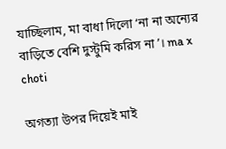যাচ্ছিলাম, মা বাধা দিলো ‘না না অন্যের বাড়িতে বেশি দুস্টুমি করিস না’। ma x choti

অগত্যা উপর দিয়েই মাই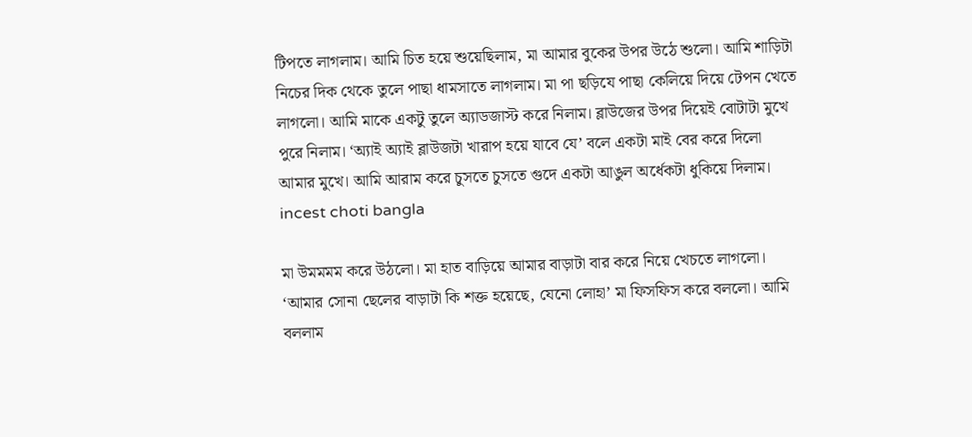টিপতে লাগলাম। আমি চিত হয়ে শুয়েছিলাম, মা আমার বুকের উপর উঠে শুলো। আমি শাড়িটা নিচের দিক থেকে তুলে পাছা ধামসাতে লাগলাম। মা পা ছড়িযে পাছা কেলিয়ে দিয়ে টেপন খেতে লাগলো। আমি মাকে একটু তুলে অ্যাডজাস্ট করে নিলাম। ব্লাউজের উপর দিয়েই বোটাটা মুখে পুরে নিলাম। ‘অ্যাই অ্যাই ব্লাউজটা খারাপ হয়ে যাবে যে’ বলে একটা মাই বের করে দিলো আমার মুখে। আমি আরাম করে চুসতে চুসতে গুদে একটা আঙুল অর্ধেকটা ধুকিয়ে দিলাম। incest choti bangla

মা উমমমম করে উঠলো। মা হাত বাড়িয়ে আমার বাড়াটা বার করে নিয়ে খেচতে লাগলো। ‘আমার সোনা ছেলের বাড়াটা কি শক্ত হয়েছে, যেনো লোহা’ মা ফিসফিস করে বললো। আমি বললাম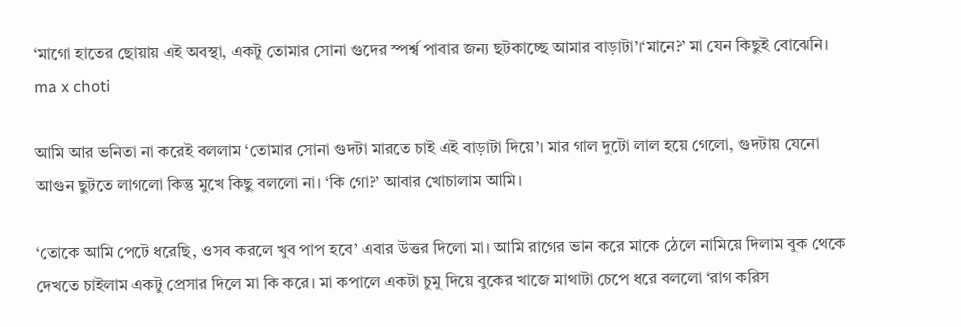‘মাগো হাতের ছোয়ায় এই অবস্থা, একটু তোমার সোনা গুদের স্পর্শ্ব পাবার জন্য ছটকাচ্ছে আমার বাড়াটা’।‘মানে?’ মা যেন কিছুই বোঝেনি। ma x choti

আমি আর ভনিতা না করেই বললাম ‘তোমার সোনা গুদটা মারতে চাই এই বাড়াটা দিয়ে’। মার গাল দুটো লাল হয়ে গেলো, গুদটায় যেনো আগুন ছুটতে লাগলো কিন্তু মুখে কিছু বললো না। ‘কি গো?’ আবার খোচালাম আমি।

‘তোকে আমি পেটে ধরেছি, ওসব করলে খুব পাপ হবে’ এবার উত্তর দিলো মা। আমি রাগের ভান করে মাকে ঠেলে নামিয়ে দিলাম বুক থেকে দেখতে চাইলাম একটু প্রেসার দিলে মা কি করে। মা কপালে একটা চুমু দিয়ে বুকের খাজে মাথাটা চেপে ধরে বললো ‘রাগ করিস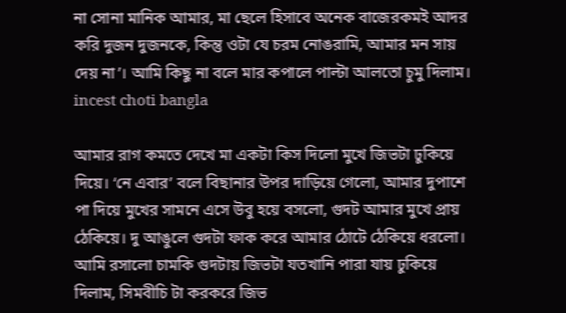না সোনা মানিক আমার, মা ছেলে হিসাবে অনেক বাজেরকমই আদর করি দুজন দুজনকে, কিন্তু ওটা যে চরম নোঙরামি, আমার মন সায় দেয় না’। আমি কিছু না বলে মার কপালে পাল্টা আলতো চুমু দিলাম। incest choti bangla

আমার রাগ কমতে দেখে মা একটা কিস দিলো মুখে জিভটা ঢুকিয়ে দিয়ে। ‘নে এবার’ বলে বিছানার উপর দাড়িয়ে গেলো, আমার দুপাশে পা দিয়ে মুখের সামনে এসে উবু হয়ে বসলো, গুদট আমার মুখে প্রায় ঠেকিয়ে। দু আঙুলে গুদটা ফাক করে আমার ঠোটে ঠেকিয়ে ধরলো। আমি রসালো চামকি গুদটায় জিভটা যতখানি পারা যায় ঢুকিয়ে দিলাম, সিমবীচি টা করকরে জিভ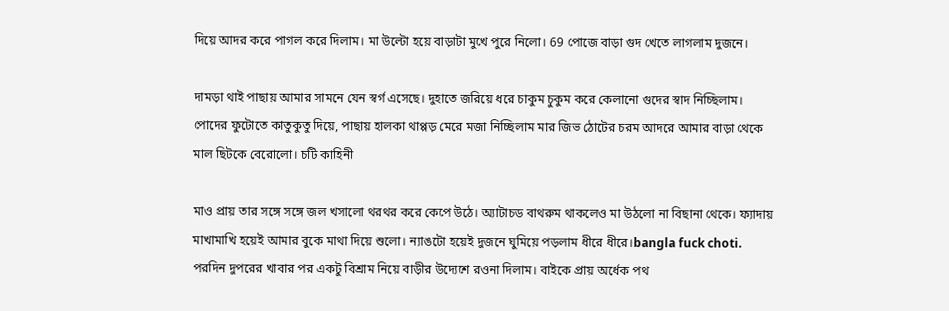দিয়ে আদর করে পাগল করে দিলাম। মা উল্টো হয়ে বাড়াটা মুখে পুরে নিলো। 69 পোজে বাড়া গুদ খেতে লাগলাম দুজনে।

দামড়া থাই পাছায় আমার সামনে যেন স্বর্গ এসেছে। দুহাতে জরিয়ে ধরে চাকুম চুকুম করে কেলানো গুদের স্বাদ নিচ্ছিলাম। পোদের ফুটোতে কাতুকুতু দিয়ে, পাছায় হালকা থাপ্পড় মেরে মজা নিচ্ছিলাম মার জিভ ঠোটের চরম আদরে আমার বাড়া থেকে মাল ছিটকে বেরোলো। চটি কাহিনী

মাও প্রায় তার সঙ্গে সঙ্গে জল খসালো থরথর করে কেপে উঠে। অ্যাটাচড বাথরুম থাকলেও মা উঠলো না বিছানা থেকে। ফ্যাদায় মাখামাখি হয়েই আমার বুকে মাথা দিয়ে শুলো। ন্যাঙটো হয়েই দুজনে ঘুমিয়ে পড়লাম ধীরে ধীরে।bangla fuck choti. পরদিন দুপরের খাবার পর একটু বিশ্রাম নিয়ে বাড়ীর উদ্যেশে রওনা দিলাম। বাইকে প্রায় অর্ধেক পথ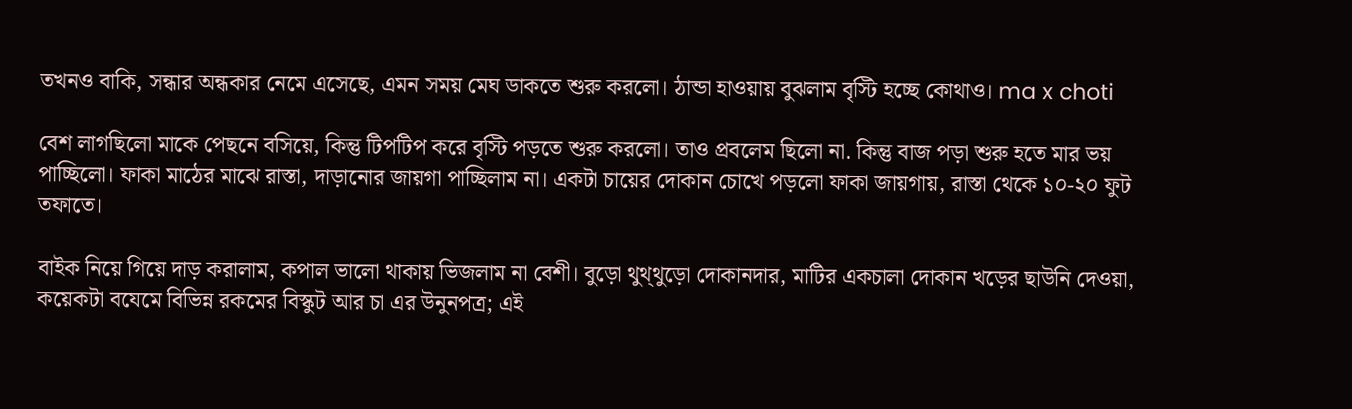তখনও বাকি, সন্ধার অন্ধকার নেমে এসেছে, এমন সময় মেঘ ডাকতে শুরু করলো। ঠান্ডা হাওয়ায় বুঝলাম বৃস্টি হচ্ছে কোথাও। ma x choti

বেশ লাগছিলো মাকে পেছনে বসিয়ে, কিন্তু টিপটিপ করে বৃস্টি পড়তে শুরু করলো। তাও প্রবলেম ছিলো না. কিন্তু বাজ পড়া শুরু হতে মার ভয় পাচ্ছিলো। ফাকা মাঠের মাঝে রাস্তা, দাড়ানোর জায়গা পাচ্ছিলাম না। একটা চায়ের দোকান চোখে পড়লো ফাকা জায়গায়, রাস্তা থেকে ১০-২০ ফুট তফাতে।

বাইক নিয়ে গিয়ে দাড় করালাম, কপাল ভালো থাকায় ভিজলাম না বেশী। বুড়ো থুথ্থুড়ো দোকানদার, মাটির একচালা দোকান খড়ের ছাউনি দেওয়া, কয়েকটা বযেমে বিভিন্ন রকমের বিস্কুট আর চা এর উনুনপত্র; এই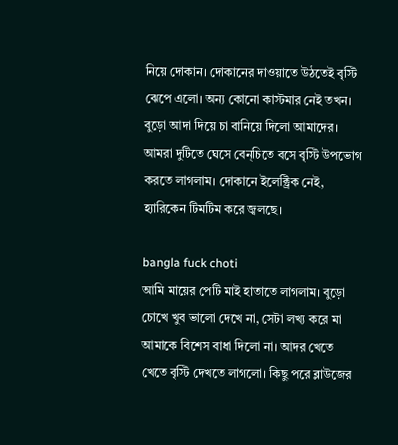নিয়ে দোকান। দোকানের দাওয়াতে উঠতেই বৃস্টি ঝেপে এলো। অন্য কোনো কাস্টমার নেই তখন। বুড়ো আদা দিয়ে চা বানিয়ে দিলো আমাদের। আমরা দুটিতে ঘেসে বেন্চিতে বসে বৃস্টি উপভোগ করতে লাগলাম। দোকানে ইলেক্ট্রিক নেই, হ্যারিকেন টিমটিম করে জ্বলছে।

bangla fuck choti
আমি মায়ের পেটি মাই হাতাতে লাগলাম। বুড়ো চোখে খুব ভালো দেখে না, সেটা লখ্য করে মা আমাকে বিশেস বাধা দিলো না। আদর খেতে খেতে বৃস্টি দেখতে লাগলো। কিছু পরে ব্লাউজের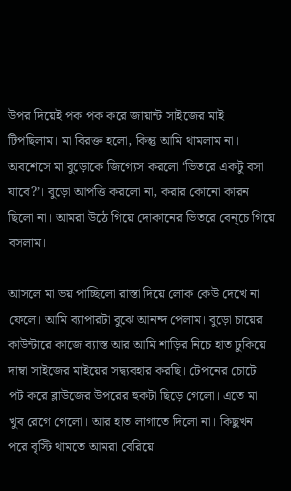উপর দিয়েই পক পক করে জায়ান্ট সাইজের মাই টিপছিলাম। মা বিরক্ত হলো, কিন্তু আমি থামলাম না। অবশেসে মা বুড়োকে জিগ্যেস করলো ‘ভিতরে একটু বসা যাবে?’। বুড়ো আপত্তি করলো না, করার কোনো কারন ছিলো না। আমরা উঠে গিয়ে দোকানের ভিতরে বেন্চে গিয়ে বসলাম।

আসলে মা ভয় পাচ্ছিলো রাস্তা দিয়ে লোক কেউ দেখে না ফেলে। আমি ব্যাপারটা বুঝে আনন্দ পেলাম। বুড়ো চায়ের কাউন্টারে কাজে ব্যাস্ত আর আমি শাড়ির নিচে হাত ঢুকিয়ে দাম্বা সাইজের মাইয়ের সদ্ব্যবহার করছি। টেপনের চোটে পট করে ব্লাউজের উপরের হুকটা ছিড়ে গেলো। এতে মা খুব রেগে গেলো। আর হাত লাগাতে দিলো না। কিছুখন পরে বৃস্টি থামতে আমরা বেরিয়ে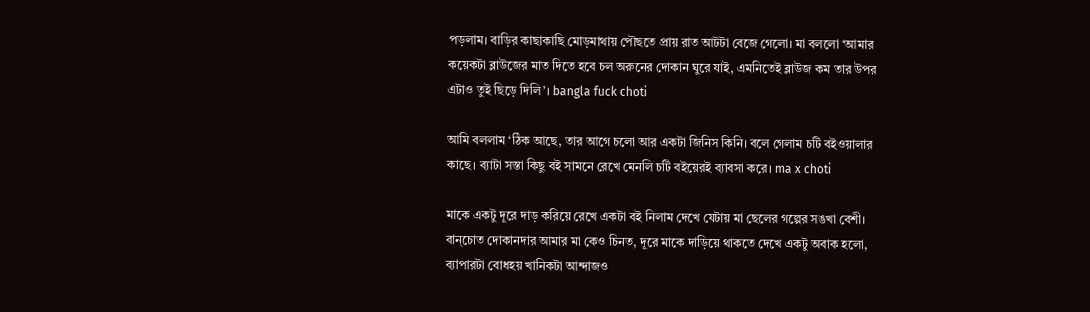পড়লাম। বাড়ির কাছাকাছি মোড়মাথায় পৌছতে প্রায় রাত আটটা বেজে গেলো। মা বললো ‘আমার কয়েকটা ব্লাউজের মাত দিতে হবে চল অরুনের দোকান ঘুরে যাই, এমনিতেই ব্লাউজ কম তার উপর এটাও তুই ছিড়ে দিলি’। bangla fuck choti

আমি বললাম ‘ঠিক আছে, তার আগে চলো আর একটা জিনিস কিনি। বলে গেলাম চটি বইওয়ালার কাছে। ব্যাটা সস্তা কিছু বই সামনে রেখে মেনলি চটি বইয়েরই ব্যাবসা করে। ma x choti

মাকে একটু দূরে দাড় করিয়ে রেখে একটা বই নিলাম দেখে যেটায় মা ছেলের গল্পের সঙখা বেশী। বান্চোত দোকানদার আমার মা কেও চিনত, দূরে মাকে দাড়িয়ে থাকতে দেখে একটু অবাক হলো, ব্যাপারটা বোধহয় খানিকটা আন্দাজও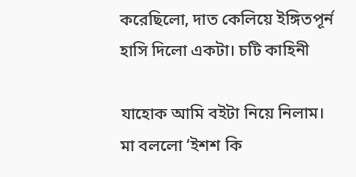করেছিলো, দাত কেলিয়ে ইঙ্গিতপূর্ন হাসি দিলো একটা। চটি কাহিনী

যাহোক আমি বইটা নিয়ে নিলাম। মা বললো ‘ইশশ কি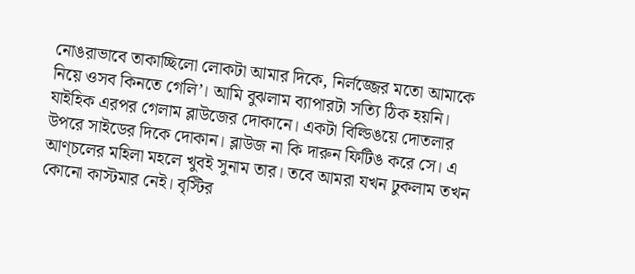নোঙরাভাবে তাকাচ্ছিলো লোকটা আমার দিকে, নির্লজ্জের মতো আমাকে নিয়ে ওসব কিনতে গেলি’। আমি বুঝলাম ব্যাপারটা সত্যি ঠিক হয়নি। যাইহিক এরপর গেলাম ব্লাউজের দোকানে। একটা বিল্ডিঙয়ে দোতলার উপরে সাইডের দিকে দোকান। ব্লাউজ না কি দারুন ফিটিঙ করে সে। এ আণ্চলের মহিলা মহলে খুবই সুনাম তার। তবে আমরা যখন ঢুকলাম তখন কোনো কাস্টমার নেই। বৃস্টির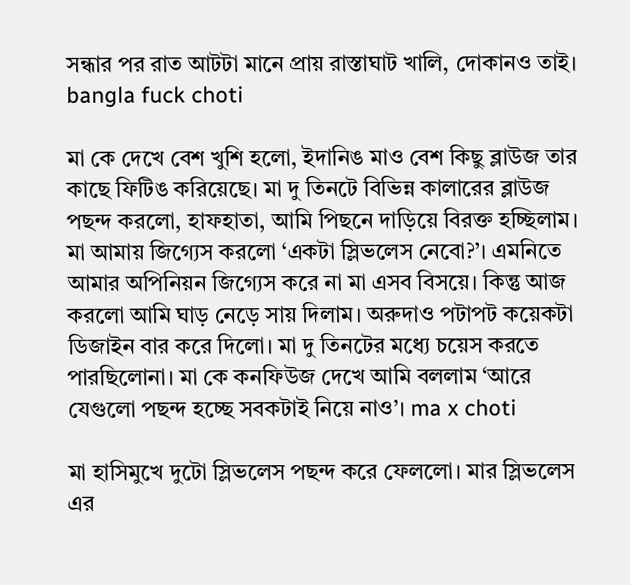সন্ধার পর রাত আটটা মানে প্রায় রাস্তাঘাট খালি, দোকানও তাই। bangla fuck choti

মা কে দেখে বেশ খুশি হলো, ইদানিঙ মাও বেশ কিছু ব্লাউজ তার কাছে ফিটিঙ করিয়েছে। মা দু তিনটে বিভিন্ন কালারের ব্লাউজ পছন্দ করলো, হাফহাতা, আমি পিছনে দাড়িয়ে বিরক্ত হচ্ছিলাম। মা আমায় জিগ্যেস করলো ‘একটা স্লিভলেস নেবো?’। এমনিতে আমার অপিনিয়ন জিগ্যেস করে না মা এসব বিসয়ে। কিন্তু আজ করলো আমি ঘাড় নেড়ে সায় দিলাম। অরুদাও পটাপট কয়েকটা ডিজাইন বার করে দিলো। মা দু তিনটের মধ্যে চয়েস করতে পারছিলোনা। মা কে কনফিউজ দেখে আমি বললাম ‘আরে যেগুলো পছন্দ হচ্ছে সবকটাই নিয়ে নাও’। ma x choti

মা হাসিমুখে দুটো স্লিভলেস পছন্দ করে ফেললো। মার স্লিভলেস এর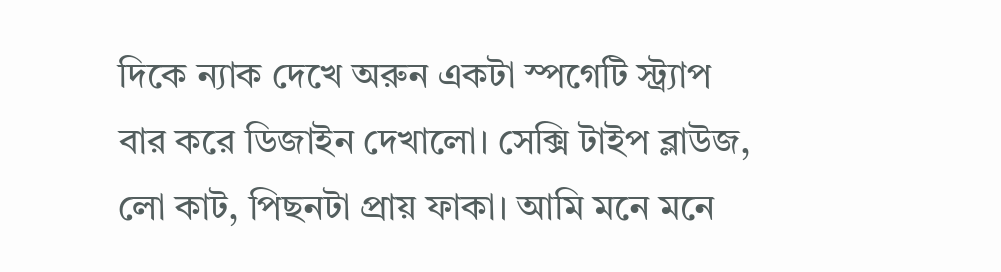দিকে ন্যাক দেখে অরুন একটা স্পগেটি স্ট্র্যাপ বার করে ডিজাইন দেখালো। সেক্সি টাইপ ব্লাউজ, লো কাট, পিছনটা প্রায় ফাকা। আমি মনে মনে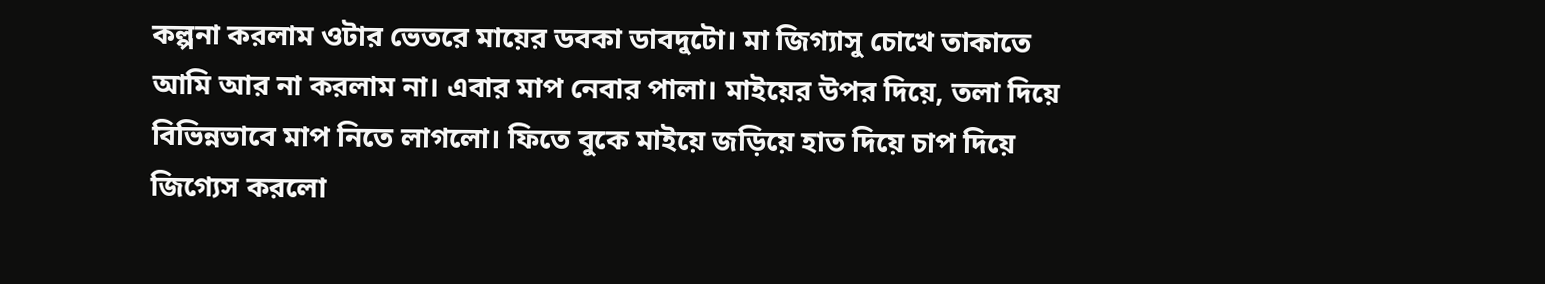কল্পনা করলাম ওটার ভেতরে মায়ের ডবকা ডাবদুটো। মা জিগ্যাসু চোখে তাকাতে আমি আর না করলাম না। এবার মাপ নেবার পালা। মাইয়ের উপর দিয়ে, তলা দিয়ে বিভিন্নভাবে মাপ নিতে লাগলো। ফিতে বুকে মাইয়ে জড়িয়ে হাত দিয়ে চাপ দিয়ে জিগ্যেস করলো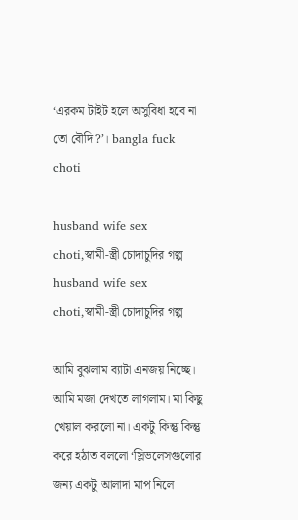‘এরকম টাইট হলে অসুবিধা হবে না তো বৌদি?’। bangla fuck choti

husband wife sex choti,স্বামী-স্ত্রী চোদাচুদির গল্প
husband wife sex choti,স্বামী-স্ত্রী চোদাচুদির গল্প

আমি বুঝলাম ব্যাটা এনজয় নিচ্ছে। আমি মজা দেখতে লাগলাম। মা কিছু খেয়াল করলো না। একটু কিন্তু কিন্তু করে হঠাত বললো ‘স্লিভলেসগুলোর জন্য একটু আলাদা মাপ নিলে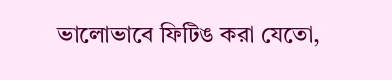ভালোভাবে ফিটিঙ করা যেতো,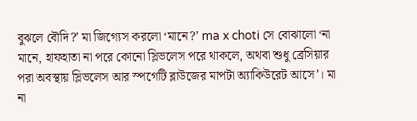বুঝলে বৌদি?’ মা জিগ্যেস করলো ‘মানে?’ ma x choti সে বোঝালো ‘না মানে, হাফহাতা না পরে কোনো স্লিভলেস পরে থাকলে, অথবা শুধু ব্রেসিয়ার পরা অবস্থায় স্লিভলেস আর স্পগেটি ব্লাউজের মাপটা অ্যাকিউরেট আসে’। মা না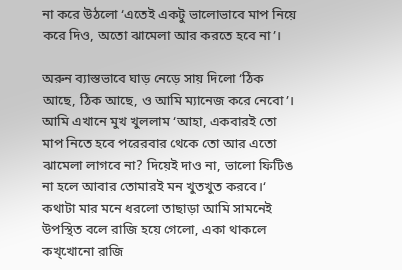না করে উঠলো ‘এতেই একটু ভালোভাবে মাপ নিয়ে করে দিও, অতো ঝামেলা আর করতে হবে না’।

অরুন ব্যাস্তভাবে ঘাড় নেড়ে সায় দিলো ‘ঠিক আছে, ঠিক আছে, ও আমি ম্যানেজ করে নেবো’। আমি এখানে মুখ খুললাম ‘আহা, একবারই তো মাপ নিতে হবে পরেরবার থেকে তো আর এতো ঝামেলা লাগবে না? দিয়েই দাও না, ভালো ফিটিঙ না হলে আবার তোমারই মন খুতখুত করবে।‘ কথাটা মার মনে ধরলো তাছাড়া আমি সামনেই উপস্থিত বলে রাজি হয়ে গেলো, একা থাকলে কখ্খোনো রাজি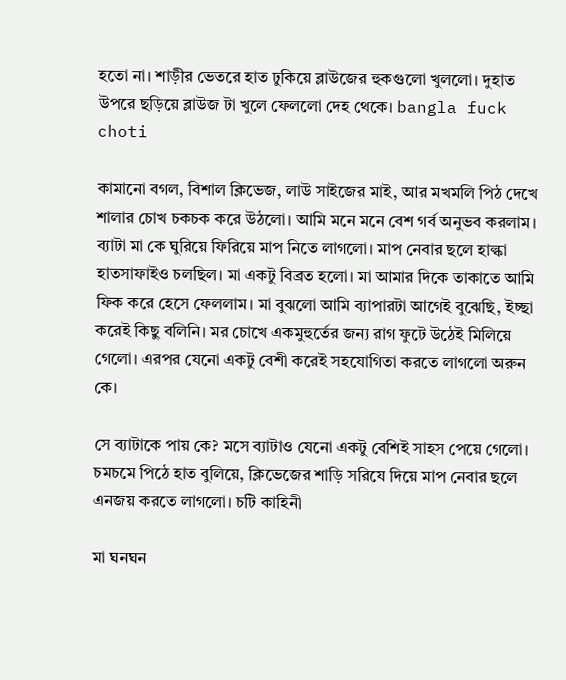হতো না। শাড়ীর ভেতরে হাত ঢুকিয়ে ব্লাউজের হুকগুলো খুললো। দুহাত উপরে ছড়িয়ে ব্লাউজ টা খুলে ফেললো দেহ থেকে। bangla fuck choti

কামানো বগল, বিশাল ক্লিভেজ, লাউ সাইজের মাই, আর মখমলি পিঠ দেখে শালার চোখ চকচক করে উঠলো। আমি মনে মনে বেশ গর্ব অনুভব করলাম। ব্যাটা মা কে ঘুরিয়ে ফিরিয়ে মাপ নিতে লাগলো। মাপ নেবার ছলে হাল্কা হাতসাফাইও চলছিল। মা একটু বিব্রত হলো। মা আমার দিকে তাকাতে আমি ফিক করে হেসে ফেললাম। মা বুঝলো আমি ব্যাপারটা আগেই বুঝেছি, ইচ্ছা করেই কিছু বলিনি। মর চোখে একমুহুর্তের জন্য রাগ ফুটে উঠেই মিলিয়ে গেলো। এরপর যেনো একটু বেশী করেই সহযোগিতা করতে লাগলো অরুন কে।

সে ব্যাটাকে পায় কে? মসে ব্যাটাও যেনো একটু বেশিই সাহস পেয়ে গেলো। চমচমে পিঠে হাত বুলিয়ে, ক্লিভেজের শাড়ি সরিযে দিয়ে মাপ নেবার ছলে এনজয় করতে লাগলো। চটি কাহিনী

মা ঘনঘন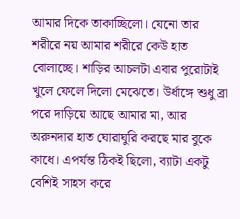আমার দিকে তাকাচ্ছিলো। যেনো তার শরীরে নয় আমার শরীরে কেউ হাত বোলাচ্ছে। শাড়ির আচলটা এবার পুরোটাই খুলে ফেলে দিলো মেঝেতে। উর্ধাঙ্গে শুধু ব্রা পরে দাড়িয়ে আছে আমার মা, আর অরুনদার হাত ঘোরাঘুরি করছে মার বুকে কাধে। এপর্যন্ত ঠিকই ছিলো, ব্যাটা একটু বেশিই সাহস করে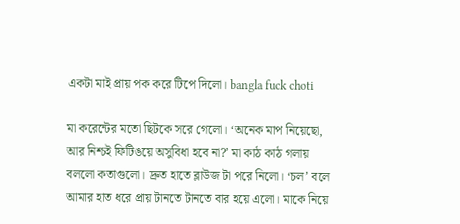একটা মাই প্রায় পক করে টিপে দিলো। bangla fuck choti

মা করেন্টের মতো ছিটকে সরে গেলো। ‘অনেক মাপ নিয়েছো, আর নিশ্চই ফিটিঙয়ে অসুবিধা হবে না?’ মা কাঠ কাঠ গলায় বললো কতাগুলো। দ্রুত হাতে ব্লাউজ টা পরে নিলো। ‘চল’ বলে আমার হাত ধরে প্রায় টানতে টানতে বার হয়ে এলো। মাকে নিয়ে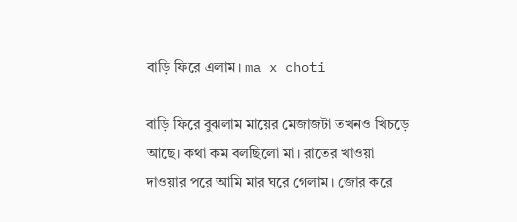বাড়ি ফিরে এলাম। ma x choti

বাড়ি ফিরে বুঝলাম মায়ের মেজাজটা তখনও খিচড়ে আছে। কথা কম বলছিলো মা। রাতের খাওয়া দাওয়ার পরে আমি মার ঘরে গেলাম। জোর করে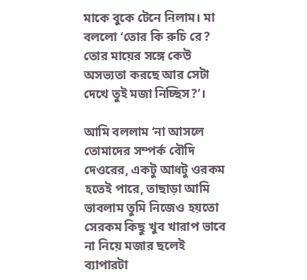মাকে বুকে টেনে নিলাম। মা বললো ‘তোর কি রুচি রে? তোর মায়ের সঙ্গে কেউ অসভ্যতা করছে আর সেটা দেখে তুই মজা নিচ্ছিস?’।

আমি বললাম ‘না আসলে তোমাদের সম্পর্ক বৌদি দেওরের, একটু আধটু ওরকম হতেই পারে, তাছাড়া আমি ভাবলাম তুমি নিজেও হয়তো সেরকম কিছু খুব খারাপ ভাবে না নিয়ে মজার ছলেই ব্যাপারটা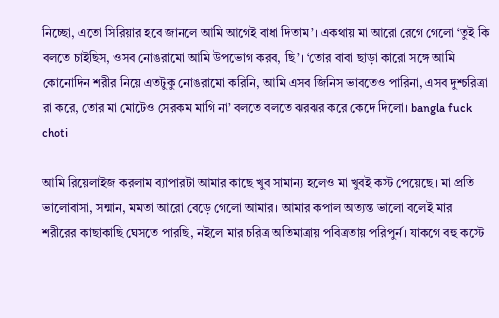নিচ্ছো, এতো সিরিয়ার হবে জানলে আমি আগেই বাধা দিতাম’। একথায় মা আরো রেগে গেলো ‘তুই কি বলতে চাইছিস, ওসব নোঙরামো আমি উপভোগ করব, ছি’। ‘তোর বাবা ছাড়া কারো সঙ্গে আমি কোনোদিন শরীর নিয়ে এতটুকু নোঙরামো করিনি, আমি এসব জিনিস ভাবতেও পারিনা, এসব দুশ্চরিত্রা রা করে, তোর মা মোটেও সেরকম মাগি না’ বলতে বলতে ঝরঝর করে কেদে দিলো। bangla fuck choti

আমি রিয়েলাইজ করলাম ব্যাপারটা আমার কাছে খুব সামান্য হলেও মা খুবই কস্ট পেয়েছে। মা প্রতি ভালোবাসা, সন্মান, মমতা আরো বেড়ে গেলো আমার। আমার কপাল অত্যন্ত ভালো বলেই মার শরীরের কাছাকাছি ঘেসতে পারছি, নইলে মার চরিত্র অতিমাত্রায় পবিত্রতায় পরিপুর্ন। যাকগে বহু কস্টে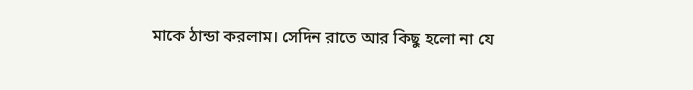মাকে ঠান্ডা করলাম। সেদিন রাতে আর কিছু হলো না যে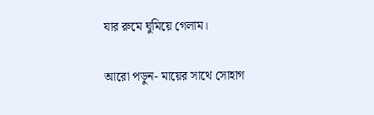যার রুমে ঘুমিয়ে গেলাম।

আরো পড়ুন- মায়ের সাথে সোহাগ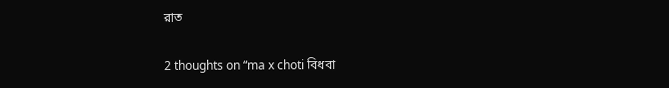রাত

2 thoughts on “ma x choti বিধবা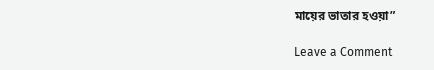মায়ের ভাতার হওয়া”

Leave a Comment